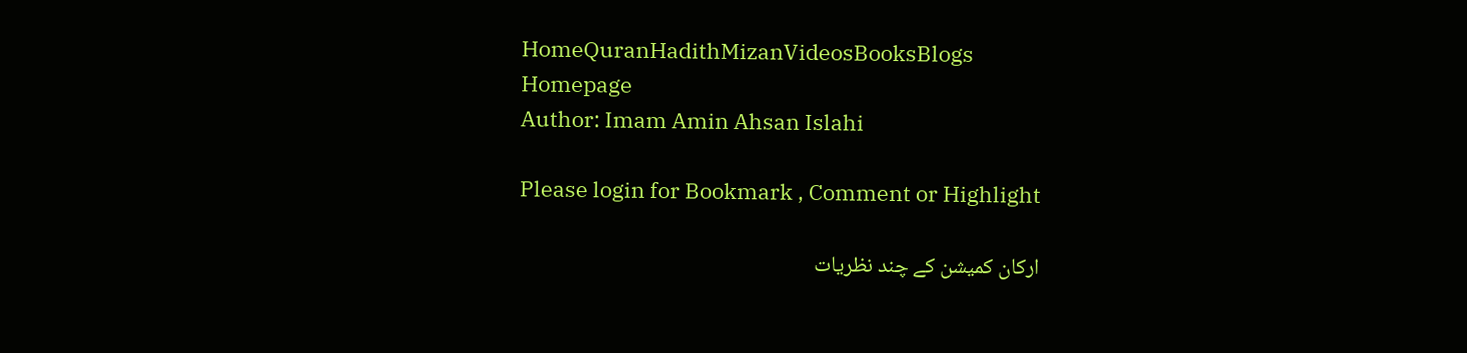HomeQuranHadithMizanVideosBooksBlogs
Homepage
Author: Imam Amin Ahsan Islahi

Please login for Bookmark , Comment or Highlight

ارکان کمیشن کے چند نظریات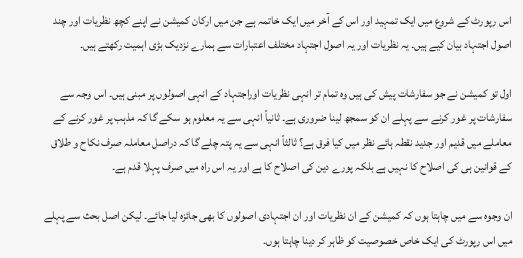اس رپورٹ کے شروع میں ایک تمہید اور اس کے آخر میں ایک خاتمہ ہے جن میں ارکان کمیشن نے اپنے کچھ نظریات اور چند اصول اجتہاد بیان کیے ہیں۔ یہ نظریات اور یہ اصول اجتہاد مختلف اعتبارات سے ہمارے نزدیک بڑی اہمیت رکھتے ہیں۔

اول تو کمیشن نے جو سفارشات پیش کی ہیں وہ تمام تر انہی نظریات اوراجتہاد کے انہی اصولوں پر مبنی ہیں۔ اس وجہ سے سفارشات پر غور کرنے سے پہلے ان کو سمجھ لینا ضروری ہے۔ ثانیاً انہی سے یہ معلوم ہو سکے گا کہ مذہب پر غور کرنے کے معاملے میں قدیم اور جدید نقطہ ہائے نظر میں کیا فرق ہے؟ ثالثاً انہی سے یہ پتہ چلے گا کہ دراصل معاملہ صرف نکاح و طلاق کے قوانین ہی کی اصلاح کا نہیں ہے بلکہ پورے دین کی اصلاح کا ہے اور یہ اس راہ میں صرف پہلا قدم ہے۔

ان وجوہ سے میں چاہتا ہوں کہ کمیشن کے ان نظریات اور ان اجتہادی اصولوں کا بھی جائزہ لیا جائے۔ لیکن اصل بحث سے پہلے میں اس رپورٹ کی ایک خاص خصوصیت کو ظاہر کر دینا چاہتا ہوں۔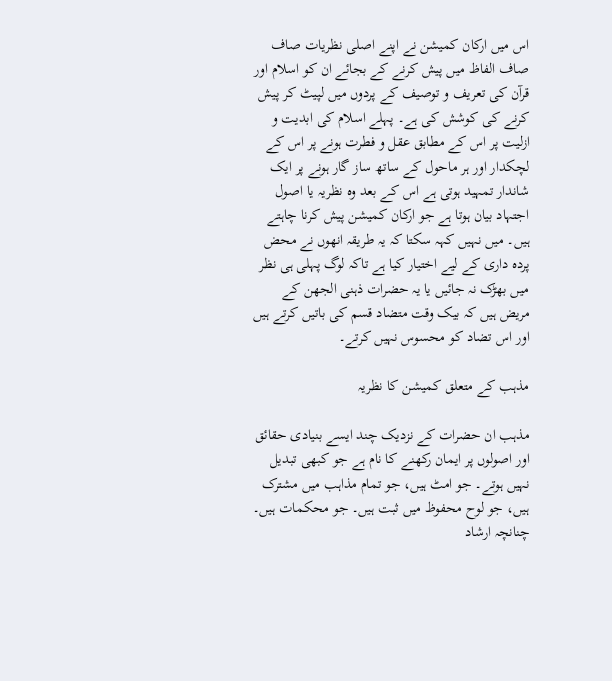اس میں ارکان کمیشن نے اپنے اصلی نظریات صاف صاف الفاظ میں پیش کرنے کے بجائے ان کو اسلام اور قرآن کی تعریف و توصیف کے پردوں میں لپیٹ کر پیش کرنے کی کوشش کی ہے۔ پہلے اسلام کی ابدیت و ازلیت پر اس کے مطابق عقل و فطرت ہونے پر اس کے لچکدار اور ہر ماحول کے ساتھ ساز گار ہونے پر ایک شاندار تمہید ہوتی ہے اس کے بعد وہ نظریہ یا اصول اجتہاد بیان ہوتا ہے جو ارکان کمیشن پیش کرنا چاہتے ہیں۔ میں نہیں کہہ سکتا کہ یہ طریقہ انھوں نے محض پردہ داری کے لیے اختیار کیا ہے تاکہ لوگ پہلی ہی نظر میں بھڑک نہ جائیں یا یہ حضرات ذہنی الجھن کے مریض ہیں کہ بیک وقت متضاد قسم کی باتیں کرتے ہیں اور اس تضاد کو محسوس نہیں کرتے۔

مذہب کے متعلق کمیشن کا نظریہ

مذہب ان حضرات کے نزدیک چند ایسے بنیادی حقائق اور اصولوں پر ایمان رکھنے کا نام ہے جو کبھی تبدیل نہیں ہوتے۔ جو امٹ ہیں، جو تمام مذاہب میں مشترک ہیں، جو لوح محفوظ میں ثبت ہیں۔ جو محکمات ہیں۔ چنانچہ ارشاد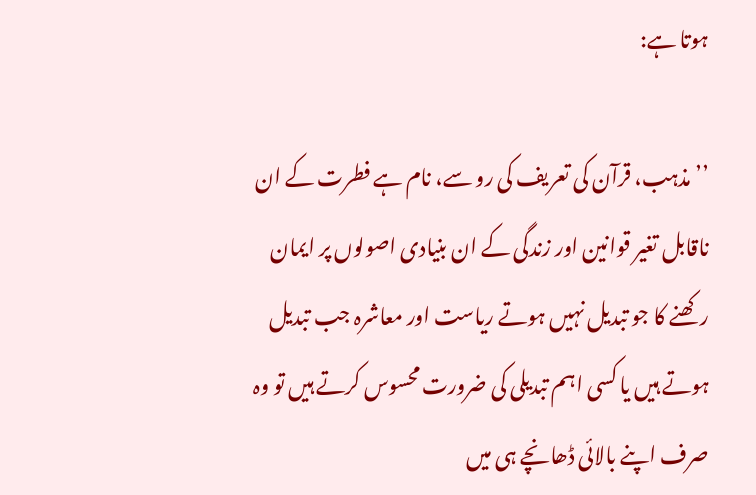ہوتا ہے:

’’مذہب، قرآن کی تعریف کی رو سے، نام ہے فطرت کے ان ناقابل تغیر قوانین اور زندگی کے ان بنیادی اصولوں پر ایمان رکھنے کا جو تبدیل نہیں ہوتے ریاست اور معاشرہ جب تبدیل ہوتے ہیں یا کسی اہم تبدیلی کی ضرورت محسوس کرتے ہیں تو وہ صرف اپنے بالائی ڈھانچے ہی میں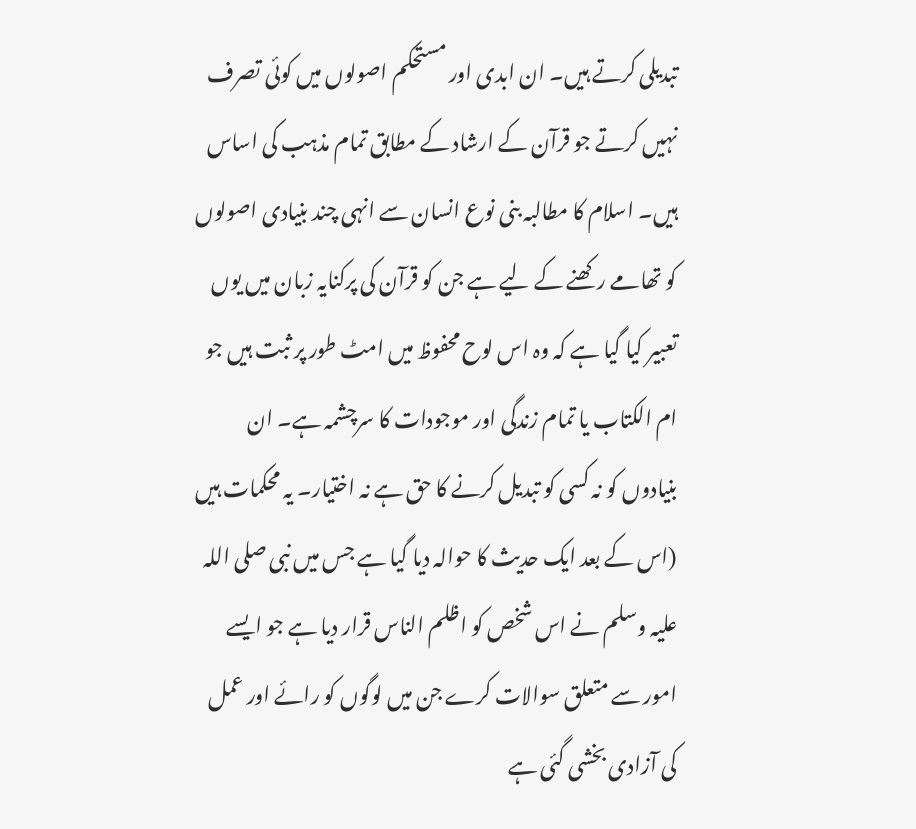تبدیلی کرتے ہیں۔ ان ابدی اور مستحکم اصولوں میں کوئی تصرف نہیں کرتے جو قرآن کے ارشاد کے مطابق تمام مذہب کی اساس ہیں۔ اسلام کا مطالبہ بنی نوع انسان سے انہی چند بنیادی اصولوں کو تھامے رکھنے کے لیے ہے جن کو قرآن کی پرکنایہ زبان میں یوں تعبیر کیا گیا ہے کہ وہ اس لوح محفوظ میں امٹ طور پر ثبت ہیں جو ام الکتاب یا تمام زندگی اور موجودات کا سرچشمہ ہے۔ ان بنیادوں کو نہ کسی کو تبدیل کرنے کا حق ہے نہ اختیار۔ یہ محکمات ہیں (اس کے بعد ایک حدیث کا حوالہ دیا گیا ہے جس میں نبی صلی اللہ علیہ وسلم نے اس شخص کو اظلم الناس قرار دیا ہے جو ایسے امور سے متعلق سوالات کرے جن میں لوگوں کو رائے اور عمل کی آزادی بخشی گئی ہے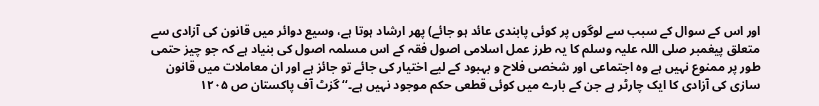اور اس کے سوال کے سبب سے لوگوں پر کوئی پابندی عائد ہو جائے) پھر ارشاد ہوتا ہے، وسیع دوائر میں قانون کی آزادی سے متعلق پیغمبر صلی اللہ علیہ وسلم کا یہ طرز عمل اسلامی اصول فقہ کے اس مسلمہ اصول کی بنیاد ہے کہ جو چیز حتمی طور پر ممنوع نہیں ہے وہ اجتماعی اور شخصی فلاح و بہبود کے لیے اختیار کی جائے تو جائز ہے اور ان معاملات میں قانون سازی کی آزادی کا ایک چارٹر ہے جن کے بارے میں کوئی قطعی حکم موجود نہیں ہے۔‘‘ گزٹ آف پاکستان ص ۱۲۰۵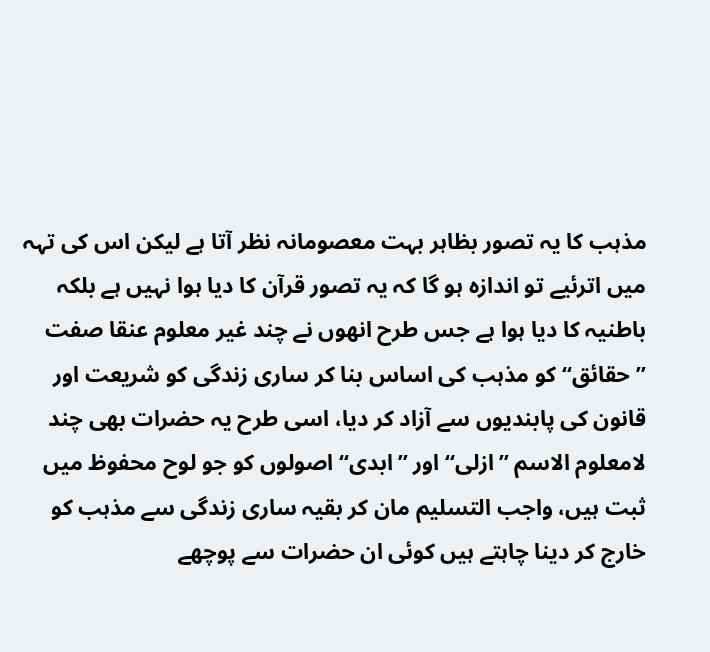مذہب کا یہ تصور بظاہر بہت معصومانہ نظر آتا ہے لیکن اس کی تہہ میں اترئیے تو اندازہ ہو گا کہ یہ تصور قرآن کا دیا ہوا نہیں ہے بلکہ باطنیہ کا دیا ہوا ہے جس طرح انھوں نے چند غیر معلوم عنقا صفت ’’حقائق‘‘ کو مذہب کی اساس بنا کر ساری زندگی کو شریعت اور قانون کی پابندیوں سے آزاد کر دیا، اسی طرح یہ حضرات بھی چند لامعلوم الاسم ’’ازلی‘‘ اور ’’ابدی‘‘ اصولوں کو جو لوح محفوظ میں ثبت ہیں، واجب التسلیم مان کر بقیہ ساری زندگی سے مذہب کو خارج کر دینا چاہتے ہیں کوئی ان حضرات سے پوچھے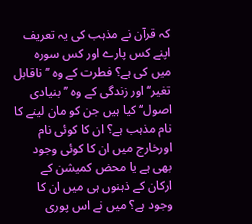کہ قرآن نے مذہب کی یہ تعریف اپنے کس پارے اور کس سورہ میں کی ہے؟ فطرت کے وہ ’’ناقابل تغیر‘‘ اور زندگی کے وہ ’’بنیادی اصول‘‘ کیا ہیں جن کو مان لینے کا نام مذہب ہے؟ ان کا کوئی نام اورخارج میں ان کا کوئی وجود بھی ہے یا محض کمیشن کے ارکان کے ذہنوں ہی میں ان کا وجود ہے؟ میں نے اس پوری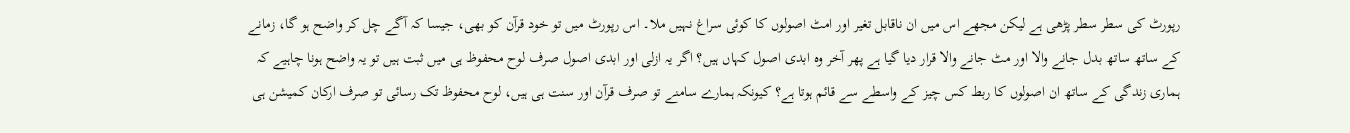رپورٹ کی سطر سطر پڑھی ہے لیکن مجھے اس میں ان ناقابل تغیر اور امٹ اصولوں کا کوئی سراغ نہیں ملا۔ اس رپورٹ میں تو خود قرآن کو بھی، جیسا کہ آگے چل کر واضح ہو گا، زمانے کے ساتھ ساتھ بدل جانے والا اور مٹ جانے والا قرار دیا گیا ہے پھر آخر وہ ابدی اصول کہاں ہیں؟ اگر یہ ازلی اور ابدی اصول صرف لوح محفوظ ہی میں ثبت ہیں تو یہ واضح ہونا چاہیے کہ ہماری زندگی کے ساتھ ان اصولوں کا ربط کس چیز کے واسطے سے قائم ہوتا ہے؟ کیونکہ ہمارے سامنے تو صرف قرآن اور سنت ہی ہیں، لوح محفوظ تک رسائی تو صرف ارکان کمیشن ہی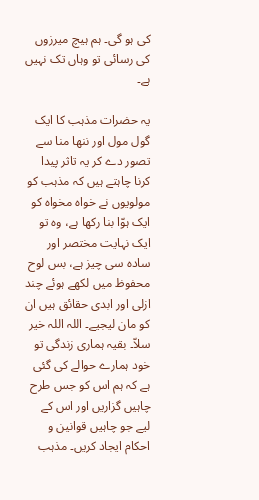کی ہو گی۔ ہم ہیچ میرزوں کی رسائی تو وہاں تک نہیں ہے۔

یہ حضرات مذہب کا ایک گول مول اور ننھا منا سے تصور دے کر یہ تاثر پیدا کرنا چاہتے ہیں کہ مذہب کو مولویوں نے خواہ مخواہ کو ایک ہوّا بنا رکھا ہے، وہ تو ایک نہایت مختصر اور سادہ سی چیز ہے، بس لوح محفوظ میں لکھے ہوئے چند ازلی اور ابدی حقائق ہیں ان کو مان لیجیے۔ اللہ اللہ خیر سلاّ۔ بقیہ ہماری زندگی تو خود ہمارے حوالے کی گئی ہے کہ ہم اس کو جس طرح چاہیں گزاریں اور اس کے لیے جو چاہیں قوانین و احکام ایجاد کریں۔ مذہب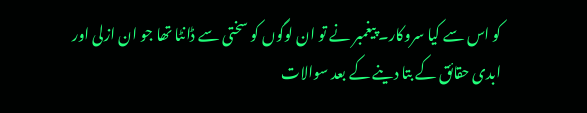کو اس سے کیا سروکار۔ پیغمبر نے تو ان لوگوں کو سختی سے ڈانٹا تھا جو ان ازلی اور ابدی حقائق کے بتا دینے کے بعد سوالات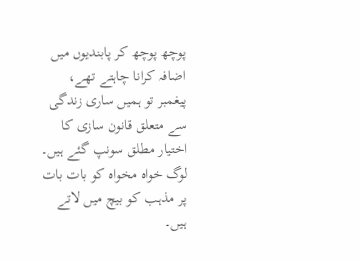پوچھ پوچھ کر پابندیوں میں اضافہ کرانا چاہتے تھے، پیغمبر تو ہمیں ساری زندگی سے متعلق قانون سازی کا اختیار مطلق سونپ گئے ہیں۔ لوگ خواہ مخواہ کو بات بات پر مذہب کو بیچ میں لاتے ہیں۔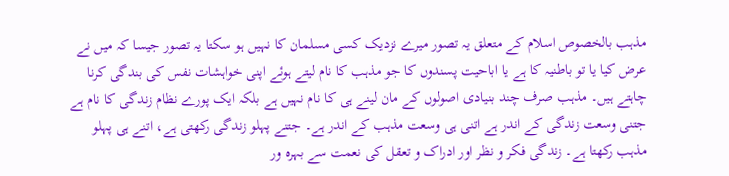مذہب بالخصوص اسلام کے متعلق یہ تصور میرے نزدیک کسی مسلمان کا نہیں ہو سکتا یہ تصور جیسا کہ میں نے عرض کیا یا تو باطنیہ کا ہے یا اباحیت پسندوں کا جو مذہب کا نام لیتے ہوئے اپنی خواہشات نفس کی بندگی کرنا چاہتے ہیں۔ مذہب صرف چند بنیادی اصولوں کے مان لینے ہی کا نام نہیں ہے بلکہ ایک پورے نظام زندگی کا نام ہے جتنی وسعت زندگی کے اندر ہے اتنی ہی وسعت مذہب کے اندر ہے۔ جتنے پہلو زندگی رکھتی ہے، اتنے ہی پہلو مذہب رکھتا ہے۔ زندگی فکر و نظر اور ادراک و تعقل کی نعمت سے بہرہ ور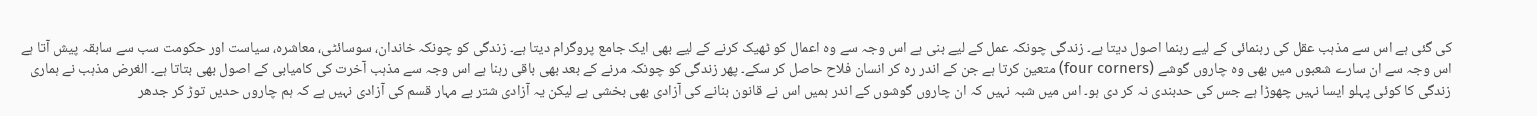کی گئی ہے اس سے مذہب عقل کی رہنمائی کے لیے رہنما اصول دیتا ہے۔ زندگی چونکہ عمل کے لیے بنی ہے اس وجہ سے وہ اعمال کو ٹھیک کرنے کے لیے بھی ایک جامع پروگرام دیتا ہے۔ زندگی کو چونکہ خاندان، سوسائٹی، معاشرہ، سیاست اور حکومت سب سے سابقہ پیش آتا ہے اس وجہ سے ان سارے شعبوں میں بھی وہ چاروں گوشے (four corners) متعین کرتا ہے جن کے اندر رہ کر انسان فلاح حاصل کر سکے۔ پھر زندگی کو چونکہ مرنے کے بعد بھی باقی رہنا ہے اس وجہ سے مذہب آخرت کی کامیابی کے اصول بھی بتاتا ہے۔ الغرض مذہب نے ہماری زندگی کا کوئی پہلو ایسا نہیں چھوڑا ہے جس کی حدبندی نہ کر دی ہو۔ اس میں شبہ نہیں کہ ان چاروں گوشوں کے اندر ہمیں اس نے قانون بنانے کی آزادی بھی بخشی ہے لیکن یہ آزادی شتر بے مہار قسم کی آزادی نہیں ہے کہ ہم چاروں حدیں توڑ کر جدھر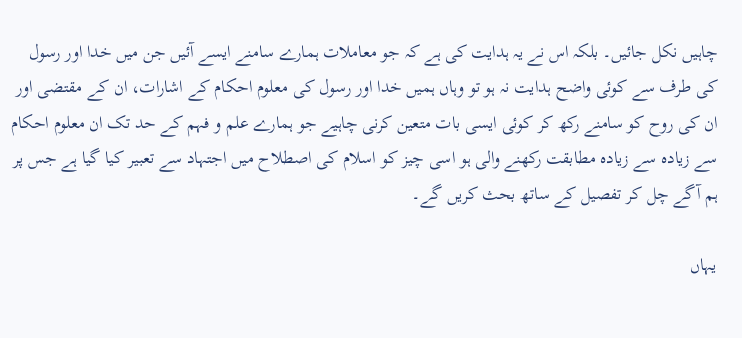چاہیں نکل جائیں۔ بلکہ اس نے یہ ہدایت کی ہے کہ جو معاملات ہمارے سامنے ایسے آئیں جن میں خدا اور رسول کی طرف سے کوئی واضح ہدایت نہ ہو تو وہاں ہمیں خدا اور رسول کی معلوم احکام کے اشارات، ان کے مقتضی اور ان کی روح کو سامنے رکھ کر کوئی ایسی بات متعین کرنی چاہیے جو ہمارے علم و فہم کے حد تک ان معلوم احکام سے زیادہ سے زیادہ مطابقت رکھنے والی ہو اسی چیز کو اسلام کی اصطلاح میں اجتہاد سے تعبیر کیا گیا ہے جس پر ہم آگے چل کر تفصیل کے ساتھ بحث کریں گے۔

یہاں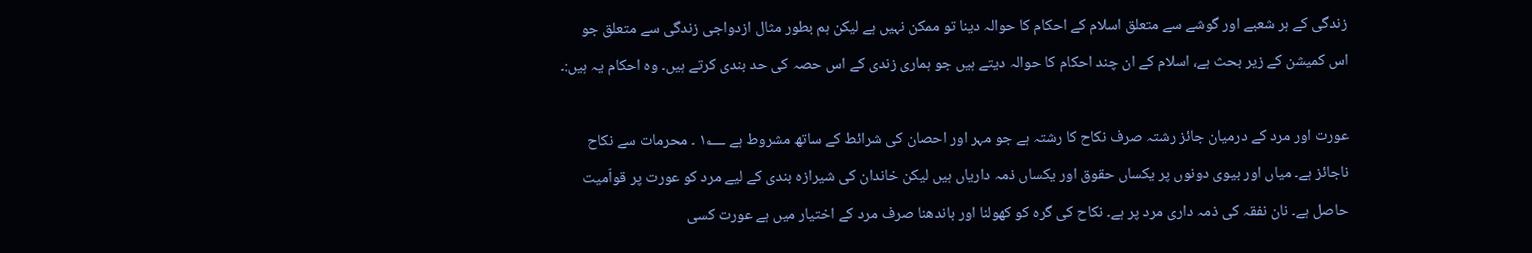زندگی کے ہر شعبے اور گوشے سے متعلق اسلام کے احکام کا حوالہ دینا تو ممکن نہیں ہے لیکن ہم بطور مثال ازدواجی زندگی سے متعلق جو اس کمیشن کے زیر بحث ہے، اسلام کے ان چند احکام کا حوالہ دیتے ہیں جو ہماری زندی کے اس حصہ کی حد بندی کرتے ہیں۔ وہ احکام یہ ہیں:۔

عورت اور مرد کے درمیان جائز رشتہ صرف نکاح کا رشتہ ہے جو مہر اور احصان کی شرائط کے ساتھ مشروط ہے ۱؂ ۔ محرمات سے نکاح ناجائز ہے۔ میاں اور بیوی دونوں پر یکساں حقوق اور یکساں ذمہ داریاں ہیں لیکن خاندان کی شیرازہ بندی کے لیے مرد کو عورت پر قواّمیت حاصل ہے۔ نان نفقہ کی ذمہ داری مرد پر ہے۔ نکاح کی گرہ کو کھولنا اور باندھنا صرف مرد کے اختیار میں ہے عورت کسی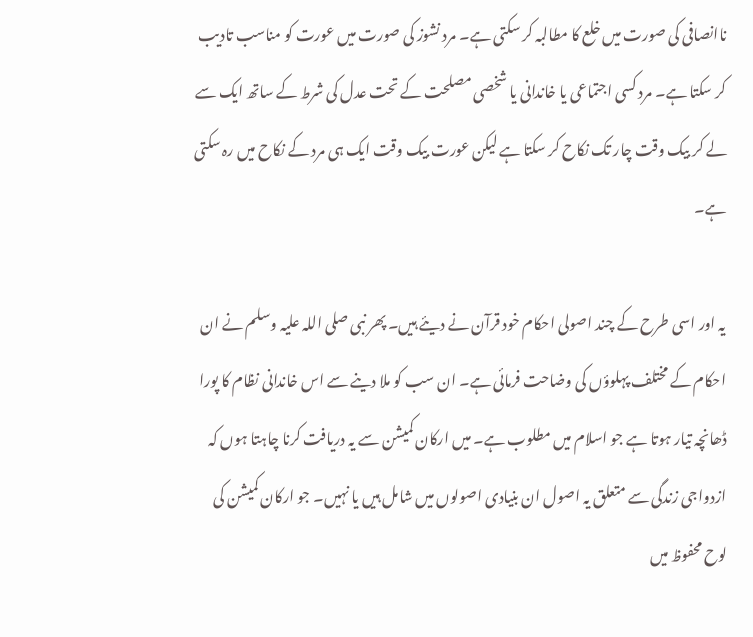ناانصافی کی صورت میں خلع کا مطالبہ کر سکتی ہے۔ مرد نشوز کی صورت میں عورت کو مناسب تادیب کر سکتا ہے۔ مرد کسی اجتماعی یا خاندانی یا شخصی مصلحت کے تحت عدل کی شرط کے ساتھ ایک سے لے کر بیک وقت چار تک نکاح کر سکتا ہے لیکن عورت بیک وقت ایک ہی مرد کے نکاح میں رہ سکتی ہے۔

یہ اور اسی طرح کے چند اصولی احکام خود قرآن نے دیئے ہیں۔ پھر نبی صلی اللہ علیہ وسلم نے ان احکام کے مختلف پہلوؤں کی وضاحت فرمائی ہے۔ ان سب کو ملا دینے سے اس خاندانی نظام کا پورا ڈھانچہ تیار ہوتا ہے جو اسلام میں مطلوب ہے۔ میں ارکان کمیشن سے یہ دریافت کرنا چاہتا ہوں کہ ازدواجی زندگی سے متعلق یہ اصول ان بنیادی اصولوں میں شامل ہیں یا نہیں۔ جو ارکان کمیشن کی لوح محفوظ میں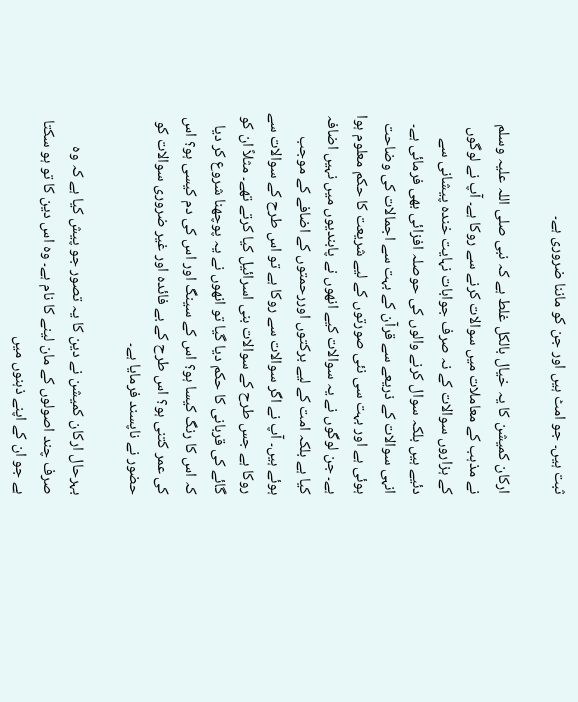ثبت ہیں۔ جو امٹ ہیں اور جن کو ماننا ضروری ہے۔

ارکان کمیشن کا یہ خیال بالکل غلط ہے کہ نبی صلی اللہ علیہ وسلم نے مذہب کے معاملات میں سوالات کرنے سے روکا ہے۔ آپ نے لوگوں کے ہزاروں سوالات کے نہ صرف جوابات نہایت خندہ پیشانی سے دئیے ہیں بلکہ سوال کرنے والوں کی حوصلہ افزائی بھی فرمائی ہے۔ انہی سوالات کے ذریعے سے قرآن کے بہت سے اجمالات کی وضاحت ہوئی ہے اور بہت سی نئی صورتوں کے لیے شریعت کا حکم معلوم ہوا ہے۔ جن لوگوں نے یہ سوالات کیے انھوں نے پابندیوں میں نہیں اضافہ کیا ہے بلکہ امت کے لیے برکتوں اوررحمتوں کے اضافے کے موجب ہوئے ہیں۔ آپ نے اگر سوالات سے روکا ہے تو اس طرح کے سوالات سے روکا ہے جس طرح کے سوالات بنی اسرائیل کیا کرتے تھے۔ مثلاً ان کو گائے کی قربانی کا حکم دیا گیا تو انھوں نے یہ پوچھنا شروع کر دیا کہ اس کا رنگ کیسا ہو؟ اس کے سینگ اور اس کی دم کیسی ہو؟ اس کی عمر کتنی ہو؟ اس طرح کے بے فائدہ اور غیر ضروری سوالات کو حضور نے ناپسند فرمایا ہے۔

بہرحال ارکان کمیشن نے دین کا یہ تصور جو پیش کیا ہے کہ وہ صرف چند اصولوں کے مان لینے کا نام ہے۔ وہ اس دین کا تو ہو سکتا ہے جو ان کے اپنے ذہنوں میں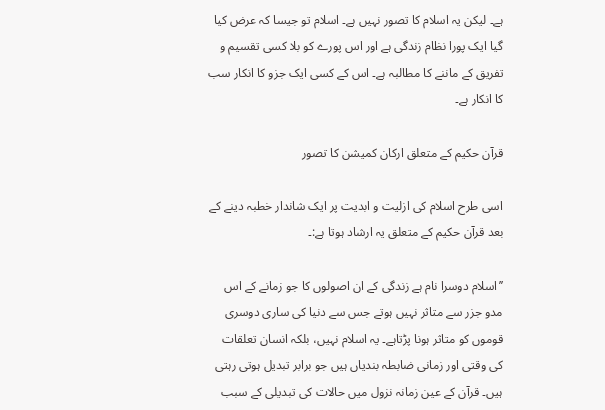ہے۔ لیکن یہ اسلام کا تصور نہیں ہے۔ اسلام تو جیسا کہ عرض کیا گیا ایک پورا نظام زندگی ہے اور اس پورے کو بلا کسی تقسیم و تفریق کے ماننے کا مطالبہ ہے۔ اس کے کسی ایک جزو کا انکار سب کا انکار ہے۔

قرآن حکیم کے متعلق ارکان کمیشن کا تصور

اسی طرح اسلام کی ازلیت و ابدیت پر ایک شاندار خطبہ دینے کے بعد قرآن حکیم کے متعلق یہ ارشاد ہوتا ہے:۔

’’اسلام دوسرا نام ہے زندگی کے ان اصولوں کا جو زمانے کے اس مدو جزر سے متاثر نہیں ہوتے جس سے دنیا کی ساری دوسری قوموں کو متاثر ہونا پڑتاہے۔ یہ اسلام نہیں، بلکہ انسان تعلقات کی وقتی اور زمانی ضابطہ بندیاں ہیں جو برابر تبدیل ہوتی رہتی ہیں۔ قرآن کے عین زمانہ نزول میں حالات کی تبدیلی کے سبب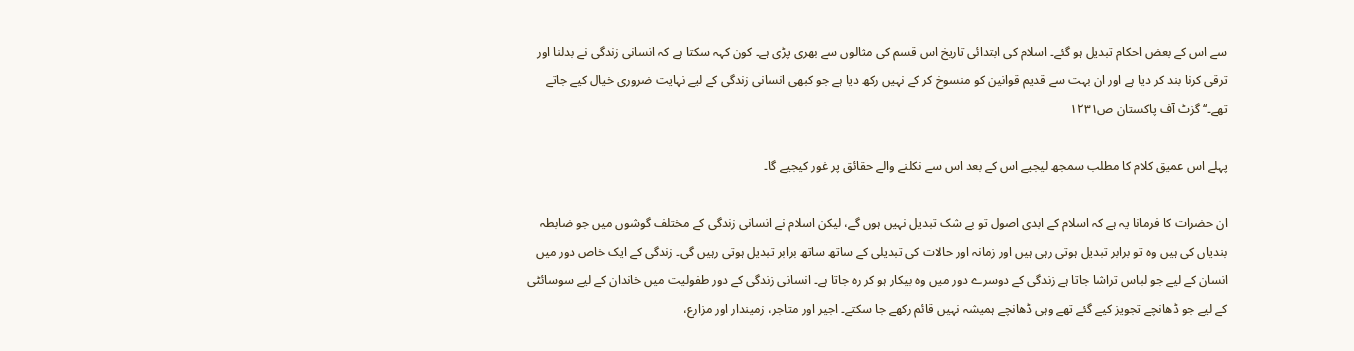سے اس کے بعض احکام تبدیل ہو گئے۔ اسلام کی ابتدائی تاریخ اس قسم کی مثالوں سے بھری پڑی ہے۔ کون کہہ سکتا ہے کہ انسانی زندگی نے بدلنا اور ترقی کرنا بند کر دیا ہے اور ان بہت سے قدیم قوانین کو منسوخ کر کے نہیں رکھ دیا ہے جو کبھی انسانی زندگی کے لیے نہایت ضروری خیال کیے جاتے تھے۔‘‘ گزٹ آف پاکستان ص۱۲۳۱

پہلے اس عمیق کلام کا مطلب سمجھ لیجیے اس کے بعد اس سے نکلنے والے حقائق پر غور کیجیے گا۔

ان حضرات کا فرمانا یہ ہے کہ اسلام کے ابدی اصول تو بے شک تبدیل نہیں ہوں گے، لیکن اسلام نے انسانی زندگی کے مختلف گوشوں میں جو ضابطہ بندیاں کی ہیں وہ تو برابر تبدیل ہوتی رہی ہیں اور زمانہ اور حالات کی تبدیلی کے ساتھ ساتھ برابر تبدیل ہوتی رہیں گی۔ زندگی کے ایک خاص دور میں انسان کے لیے جو لباس تراشا جاتا ہے زندگی کے دوسرے دور میں وہ بیکار ہو کر رہ جاتا ہے۔ انسانی زندگی کے دور طفولیت میں خاندان کے لیے سوسائٹی کے لیے جو ڈھانچے تجویز کیے گئے تھے وہی ڈھانچے ہمیشہ نہیں قائم رکھے جا سکتے۔ اجیر اور متاجر، زمیندار اور مزارع،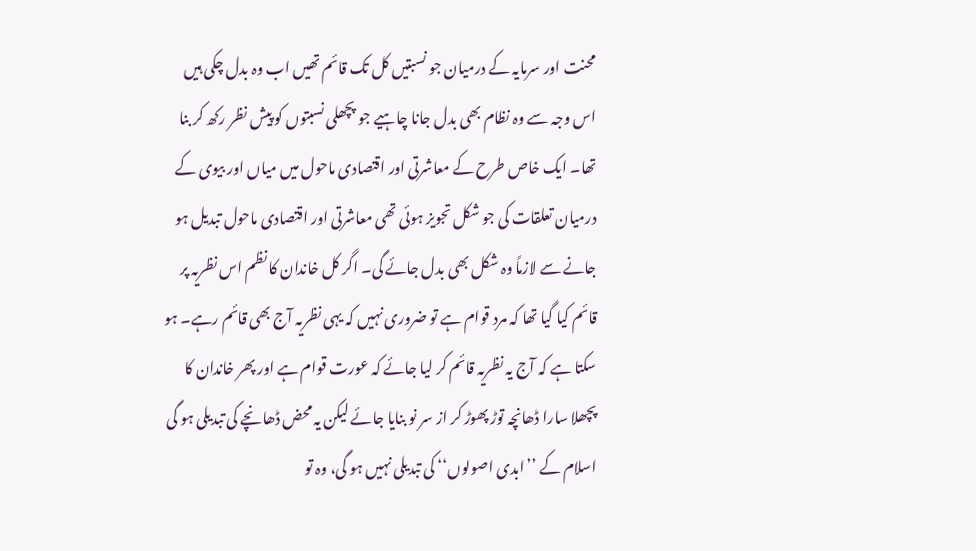محنت اور سرمایہ کے درمیان جو نسبتیں کل تک قائم تھیں اب وہ بدل چکی ہیں اس وجہ سے وہ نظام بھی بدل جانا چاہیے جو پچھلی نسبتوں کو پیش نظر رکھ کر بنا تھا۔ ایک خاص طرح کے معاشرتی اور اقتصادی ماحول میں میاں اور بیوی کے درمیان تعلقات کی جو شکل تجویز ہوئی تھی معاشرتی اور اقتصادی ماحول تبدیل ہو جانے سے لازماً وہ شکل بھی بدل جائے گی۔ اگر کل خاندان کا نظم اس نظریہ پر قائم کیا گیا تھا کہ مرد قوام ہے تو ضروری نہیں کہ یہی نظریہ آج بھی قائم رہے۔ ہو سکتا ہے کہ آج یہ نظریہ قائم کر لیا جائے کہ عورت قوام ہے اور پھر خاندان کا پچھلا سارا ڈھانچہ توڑ پھوڑ کر از سر نو بنایا جائے لیکن یہ محض ڈھانچے کی تبدیلی ہو گی اسلام کے ’’ابدی اصولوں‘‘ کی تبدیلی نہیں ہو گی، وہ تو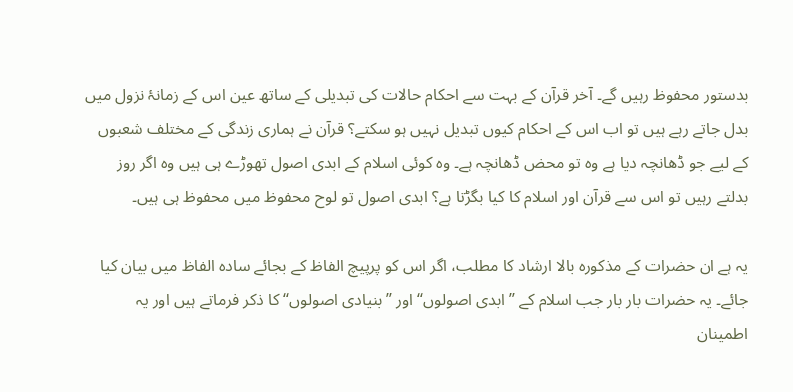بدستور محفوظ رہیں گے۔ آخر قرآن کے بہت سے احکام حالات کی تبدیلی کے ساتھ عین اس کے زمانۂ نزول میں بدل جاتے رہے ہیں تو اب اس کے احکام کیوں تبدیل نہیں ہو سکتے؟ قرآن نے ہماری زندگی کے مختلف شعبوں کے لیے جو ڈھانچہ دیا ہے وہ تو محض ڈھانچہ ہے۔ وہ کوئی اسلام کے ابدی اصول تھوڑے ہی ہیں وہ اگر روز بدلتے رہیں تو اس سے قرآن اور اسلام کا کیا بگڑتا ہے؟ ابدی اصول تو لوح محفوظ میں محفوظ ہی ہیں۔

یہ ہے ان حضرات کے مذکورہ بالا ارشاد کا مطلب، اگر اس کو پرپیچ الفاظ کے بجائے سادہ الفاظ میں بیان کیا جائے۔ یہ حضرات بار بار جب اسلام کے ’’ابدی اصولوں‘‘ اور ’’بنیادی اصولوں‘‘ کا ذکر فرماتے ہیں اور یہ اطمینان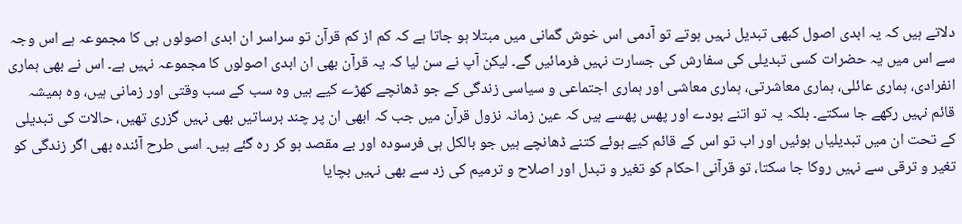دلاتے ہیں کہ یہ ابدی اصول کبھی تبدیل نہیں ہوتے تو آدمی اس خوش گمانی میں مبتلا ہو جاتا ہے کہ کم از کم قرآن تو سراسر ان ابدی اصولوں ہی کا مجموعہ ہے اس وجہ سے اس میں یہ حضرات کسی تبدیلی کی سفارش کی جسارت نہیں فرمائیں گے۔ لیکن آپ نے سن لیا کہ یہ قرآن بھی ان ابدی اصولوں کا مجموعہ نہیں ہے۔ اس نے بھی ہماری انفرادی، ہماری عائلی، ہماری معاشرتی، ہماری معاشی اور ہماری اجتماعی و سیاسی زندگی کے جو ڈھانچے کھڑے کیے ہیں وہ سب کے سب وقتی اور زمانی ہیں، وہ ہمیشہ قائم نہیں رکھے جا سکتے۔ بلکہ یہ تو اتنے بودے اور پھس پھسے ہیں کہ عین زمانہ نزول قرآن میں جب کہ ابھی ان پر چند برساتیں بھی نہیں گزری تھیں، حالات کی تبدیلی کے تحت ان میں تبدیلیاں ہوئیں اور اب تو اس کے قائم کیے ہوئے کتنے ڈھانچے ہیں جو بالکل ہی فرسودہ اور بے مقصد ہو کر رہ گئے ہیں۔ اسی طرح آئندہ بھی اگر زندگی کو تغیر و ترقی سے نہیں روکا جا سکتا، تو قرآنی احکام کو تغیر و تبدل اور اصلاح و ترمیم کی زد سے بھی نہیں بچایا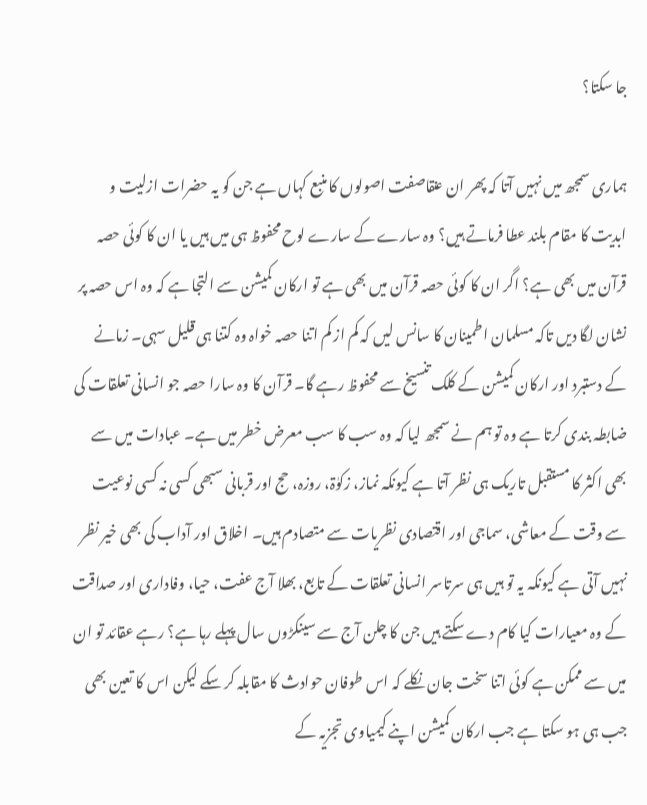جا سکتا؟

ہماری سمجھ میں نہیں آتا کہ پھر ان عنقاصفت اصولوں کا منبع کہاں ہے جن کو یہ حضرات ازلیت و ابدیت کا مقام بلند عطا فرماتے ہیں؟ وہ سارے کے سارے لوح محفوظ ہی میں ہیں یا ان کا کوئی حصہ قرآن میں بھی ہے؟ اگر ان کا کوئی حصہ قرآن میں بھی ہے تو ارکان کمیشن سے التجا ہے کہ وہ اس حصہ پر نشان لگا دیں تاکہ مسلمان اطمینان کا سانس لیں کہ کم از کم اتنا حصہ خواہ وہ کتنا ہی قلیل سہی۔ زمانے کے دستبرد اور ارکان کمیشن کے کلک تنسیخ سے محفوظ رہے گا۔ قرآن کا وہ سارا حصہ جو انسانی تعلقات کی ضابطہ بندی کرتا ہے وہ تو ہم نے سمجھ لیا کہ وہ سب کا سب معرض خطر میں ہے۔ عبادات میں سے بھی اکثر کا مستقبل تاریک ہی نظر آتا ہے کیونکہ نماز، زکوٰۃ، روزہ، حج اور قربانی سبھی کسی نہ کسی نوعیت سے وقت کے معاشی، سماجی اور اقتصادی نظریات سے متصادم ہیں۔ اخلاق اور آداب کی بھی خیر نظر نہیں آتی ہے کیونکہ یہ تو ہیں ہی سرتاسر انسانی تعلقات کے تابع، بھلا آج عفت، حیا، وفاداری اور صداقت کے وہ معیارات کیا کام دے سکتے ہیں جن کا چلن آج سے سینکڑوں سال پہلے رہا ہے؟ رہے عقائد تو ان میں سے ممکن ہے کوئی اتنا سخت جان نکلے کہ اس طوفان حوادث کا مقابلہ کر سکے لیکن اس کا تعین بھی جب ہی ہو سکتا ہے جب ارکان کمیشن اپنے کیمیاوی تجزیہ کے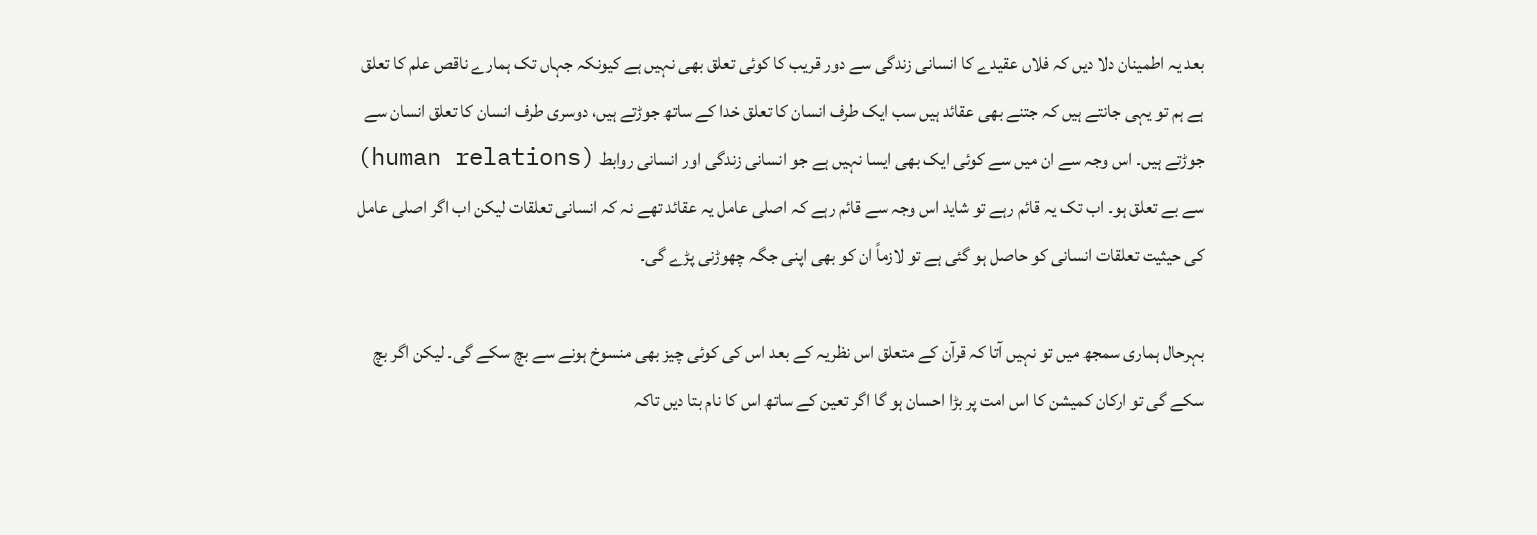بعد یہ اطمینان دلا دیں کہ فلاں عقیدے کا انسانی زندگی سے دور قریب کا کوئی تعلق بھی نہیں ہے کیونکہ جہاں تک ہمارے ناقص علم کا تعلق ہے ہم تو یہی جانتے ہیں کہ جتنے بھی عقائد ہیں سب ایک طرف انسان کا تعلق خدا کے ساتھ جوڑتے ہیں، دوسری طرف انسان کا تعلق انسان سے جوڑتے ہیں۔ اس وجہ سے ان میں سے کوئی ایک بھی ایسا نہیں ہے جو انسانی زندگی اور انسانی روابط (human relations) سے بے تعلق ہو۔ اب تک یہ قائم رہے تو شاید اس وجہ سے قائم رہے کہ اصلی عامل یہ عقائد تھے نہ کہ انسانی تعلقات لیکن اب اگر اصلی عامل کی حیثیت تعلقات انسانی کو حاصل ہو گئی ہے تو لازماً ان کو بھی اپنی جگہ چھوڑنی پڑے گی۔

بہرحال ہماری سمجھ میں تو نہیں آتا کہ قرآن کے متعلق اس نظریہ کے بعد اس کی کوئی چیز بھی منسوخ ہونے سے بچ سکے گی۔ لیکن اگر بچ سکے گی تو ارکان کمیشن کا اس امت پر بڑا احسان ہو گا اگر تعین کے ساتھ اس کا نام بتا دیں تاکہ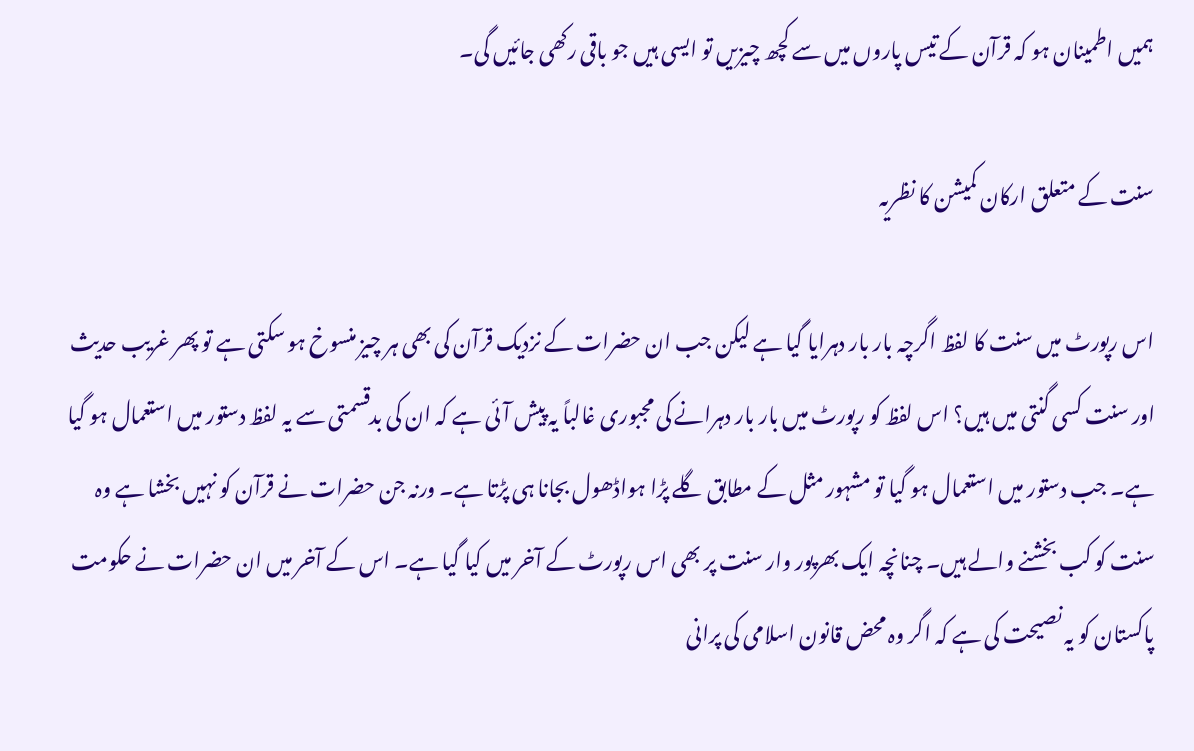ہمیں اطمینان ہو کہ قرآن کے تیس پاروں میں سے کچھ چیزیں تو ایسی ہیں جو باقی رکھی جائیں گی۔

سنت کے متعلق ارکان کمیشن کا نظریہ

اس رپورٹ میں سنت کا لفظ اگرچہ بار بار دہرایا گیا ہے لیکن جب ان حضرات کے نزدیک قرآن کی بھی ہر چیز منسوخ ہو سکتی ہے تو پھر غریب حدیث اور سنت کسی گنتی میں ہیں؟ اس لفظ کو رپورٹ میں بار بار دہرانے کی مجبوری غالباً یہ پیش آئی ہے کہ ان کی بدقسمتی سے یہ لفظ دستور میں استعمال ہو گیا ہے۔ جب دستور میں استعمال ہو گیا تو مشہور مثل کے مطابق گلے پڑا ہواڈھول بجانا ہی پڑتا ہے۔ ورنہ جن حضرات نے قرآن کو نہیں بخشا ہے وہ سنت کو کب بخشنے والے ہیں۔ چنانچہ ایک بھرپور وار سنت پر بھی اس رپورٹ کے آخر میں کیا گیا ہے۔ اس کے آخر میں ان حضرات نے حکومت پاکستان کو یہ نصیحت کی ہے کہ اگر وہ محض قانون اسلامی کی پرانی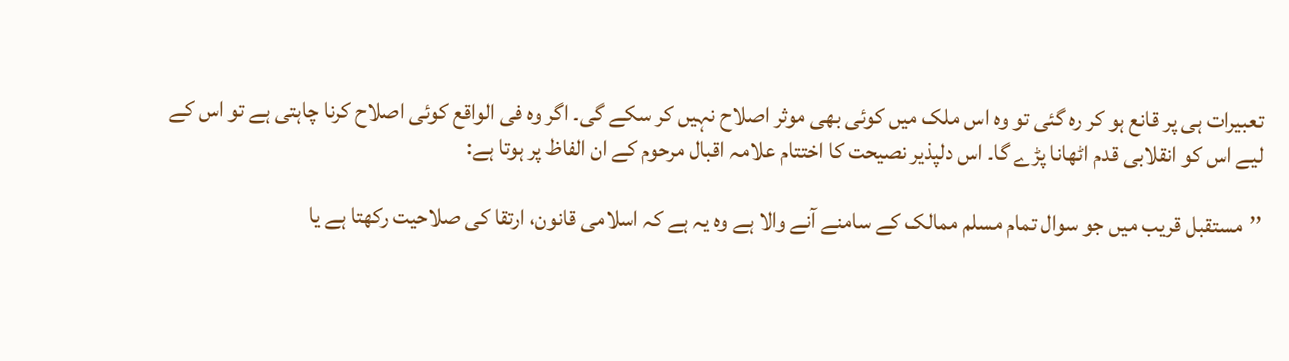تعبیرات ہی پر قانع ہو کر رہ گئی تو وہ اس ملک میں کوئی بھی موثر اصلاح نہیں کر سکے گی۔ اگر وہ فی الواقع کوئی اصلاح کرنا چاہتی ہے تو اس کے لیے اس کو انقلابی قدم اٹھانا پڑے گا۔ اس دلپذیر نصیحت کا اختتام علامہ اقبال مرحوم کے ان الفاظ پر ہوتا ہے:

’’مستقبل قریب میں جو سوال تمام مسلم ممالک کے سامنے آنے والا ہے وہ یہ ہے کہ اسلامی قانون، ارتقا کی صلاحیت رکھتا ہے یا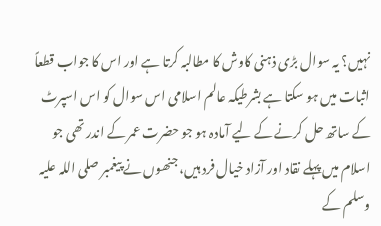نہیں؟ یہ سوال بڑی ذہنی کاوش کا مطالبہ کرتا ہے اور اس کا جواب قطعاً اثبات میں ہو سکتا ہے بشرطیکہ عالم اسلامی اس سوال کو اس اسپرٹ کے ساتھ حل کرنے کے لیے آمادہ ہو جو حضرت عمر کے اندر تھی جو اسلام میں پہلے نقاد اور آزاد خیال فرد ہیں، جنھوں نے پیغمبر صلی اللہ علیہ وسلم کے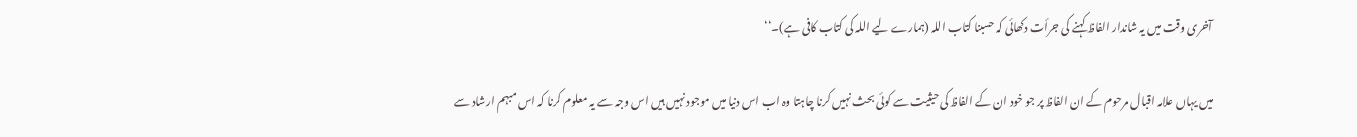آخری وقت میں یہ شاندار الفاظ کہنے کی جرأت دکھائی کہ حسبنا کتاب اللہ (ہمارے لیے اللہ کی کتاب کافی ہے)۔‘‘

میں یہاں علامہ اقبال مرحوم کے ان الفاظ پر جو خود ان کے الفاظ کی حیثیت سے کوئی بحث نہیں کرنا چاہتا وہ اب اس دنیا میں موجود نہیں ہیں اس وجہ سے یہ معلوم کرنا کہ اس مبہم ارشاد سے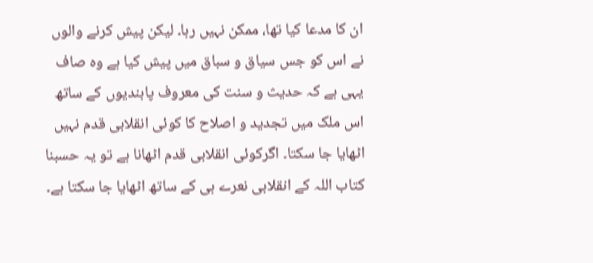ان کا مدعا کیا تھا، ممکن نہیں رہا۔ لیکن پیش کرنے والوں نے اس کو جس سیاق و سباق میں پیش کیا ہے وہ صاف یہی ہے کہ حدیث و سنت کی معروف پابندیوں کے ساتھ اس ملک میں تجدید و اصلاح کا کوئی انقلابی قدم نہیں اٹھایا جا سکتا۔ اگرکوئی انقلابی قدم اٹھانا ہے تو یہ حسبنا کتاب اللہ کے انقلابی نعرے ہی کے ساتھ اٹھایا جا سکتا ہے۔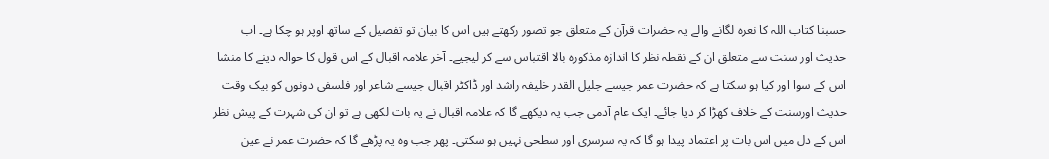حسبنا کتاب اللہ کا نعرہ لگانے والے یہ حضرات قرآن کے متعلق جو تصور رکھتے ہیں اس کا بیان تو تفصیل کے ساتھ اوپر ہو چکا ہے۔ اب حدیث اور سنت سے متعلق ان کے نقطہ نظر کا اندازہ مذکورہ بالا اقتباس سے کر لیجیے۔ آخر علامہ اقبال کے اس قول کا حوالہ دینے کا منشا اس کے سوا اور کیا ہو سکتا ہے کہ حضرت عمر جیسے جلیل القدر خلیفہ راشد اور ڈاکٹر اقبال جیسے شاعر اور فلسفی دونوں کو بیک وقت حدیث اورسنت کے خلاف کھڑا کر دیا جائے۔ ایک عام آدمی جب یہ دیکھے گا کہ علامہ اقبال نے یہ بات لکھی ہے تو ان کی شہرت کے پیش نظر اس کے دل میں اس بات پر اعتماد پیدا ہو گا کہ یہ سرسری اور سطحی نہیں ہو سکتی۔ پھر جب وہ یہ پڑھے گا کہ حضرت عمر نے عین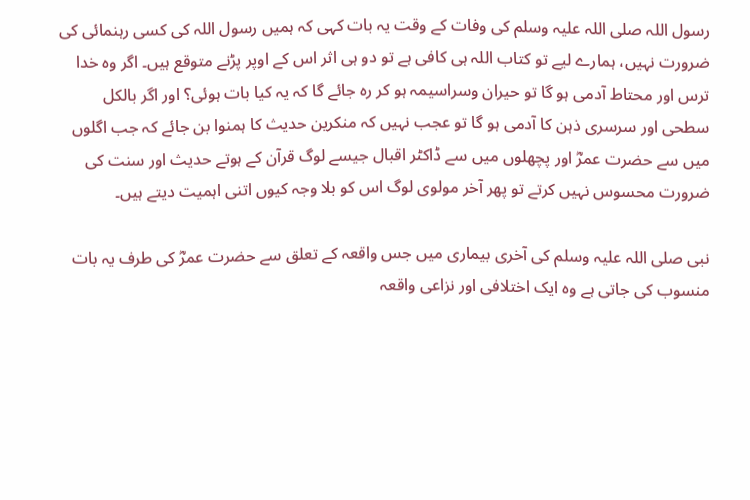رسول اللہ صلی اللہ علیہ وسلم کی وفات کے وقت یہ بات کہی کہ ہمیں رسول اللہ کی کسی رہنمائی کی ضرورت نہیں، ہمارے لیے تو کتاب اللہ ہی کافی ہے تو دو ہی اثر اس کے اوپر پڑنے متوقع ہیں۔ اگر وہ خدا ترس اور محتاط آدمی ہو گا تو حیران وسراسیمہ ہو کر رہ جائے گا کہ یہ کیا بات ہوئی؟ اور اگر بالکل سطحی اور سرسری ذہن کا آدمی ہو گا تو عجب نہیں کہ منکرین حدیث کا ہمنوا بن جائے کہ جب اگلوں میں سے حضرت عمرؓ اور پچھلوں میں سے ڈاکٹر اقبال جیسے لوگ قرآن کے ہوتے حدیث اور سنت کی ضرورت محسوس نہیں کرتے تو پھر آخر مولوی لوگ اس کو بلا وجہ کیوں اتنی اہمیت دیتے ہیں۔

نبی صلی اللہ علیہ وسلم کی آخری بیماری میں جس واقعہ کے تعلق سے حضرت عمرؓ کی طرف یہ بات منسوب کی جاتی ہے وہ ایک اختلافی اور نزاعی واقعہ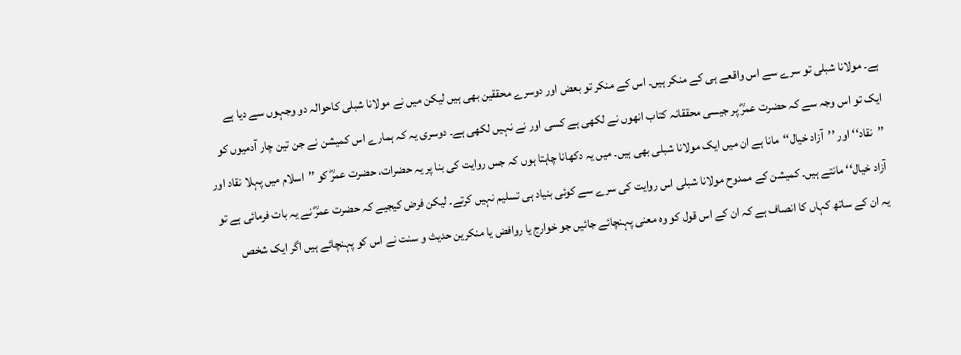ہے۔ مولانا شبلی تو سرے سے اس واقعے ہی کے منکر ہیں۔ اس کے منکر تو بعض اور دوسرے محققین بھی ہیں لیکن میں نے مولانا شبلی کاحوالہ دو وجہوں سے دیا ہے ایک تو اس وجہ سے کہ حضرت عمرؓ پر جیسی محققانہ کتاب انھوں نے لکھی ہے کسی اور نے نہیں لکھی ہے۔ دوسری یہ کہ ہمارے اس کمیشن نے جن تین چار آدمیوں کو ’’نقاد‘‘ اور ’’آزاد خیال‘‘مانا ہے ان میں ایک مولانا شبلی بھی ہیں۔ میں یہ دکھانا چاہتا ہوں کہ جس روایت کی بنا پر یہ حضرات، حضرت عمرؓ کو ’’اسلام میں پہلا نقاد اور آزاد خیال‘‘ مانتے ہیں۔ کمیشن کے ممدوح مولانا شبلی اس روایت کی سرے سے کوئی بنیاد ہی تسلیم نہیں کرتے۔ لیکن فرض کیجیے کہ حضرت عمرؓ نے یہ بات فرمائی ہے تو یہ ان کے ساتھ کہاں کا انصاف ہے کہ ان کے اس قول کو وہ معنی پہنچائے جائیں جو خوارج یا روافض یا منکرین حدیث و سنت نے اس کو پہنچائے ہیں اگر ایک شخص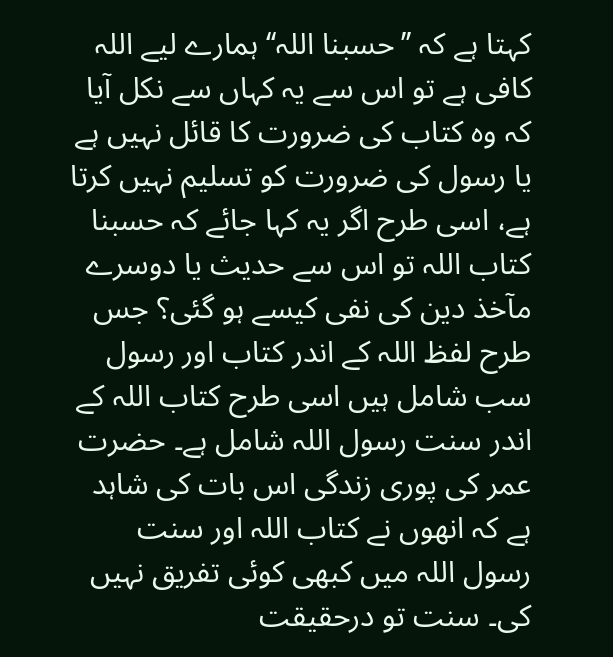کہتا ہے کہ ’’حسبنا اللہ‘‘ ہمارے لیے اللہ کافی ہے تو اس سے یہ کہاں سے نکل آیا کہ وہ کتاب کی ضرورت کا قائل نہیں ہے یا رسول کی ضرورت کو تسلیم نہیں کرتا ہے، اسی طرح اگر یہ کہا جائے کہ حسبنا کتاب اللہ تو اس سے حدیث یا دوسرے مآخذ دین کی نفی کیسے ہو گئی؟ جس طرح لفظ اللہ کے اندر کتاب اور رسول سب شامل ہیں اسی طرح کتاب اللہ کے اندر سنت رسول اللہ شامل ہے۔ حضرت عمر کی پوری زندگی اس بات کی شاہد ہے کہ انھوں نے کتاب اللہ اور سنت رسول اللہ میں کبھی کوئی تفریق نہیں کی۔ سنت تو درحقیقت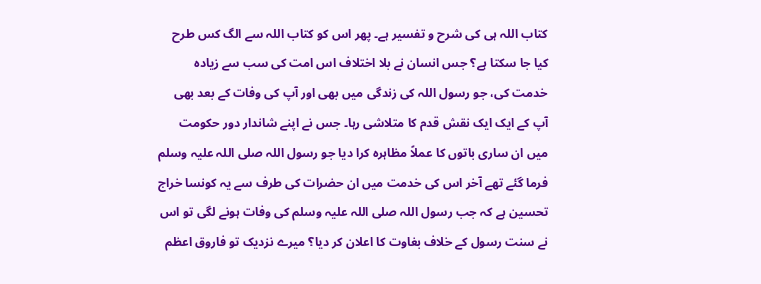کتاب اللہ ہی کی شرح و تفسیر ہے۔ پھر اس کو کتاب اللہ سے الگ کس طرح کیا جا سکتا ہے؟ جس انسان نے بلا اختلاف اس امت کی سب سے زیادہ خدمت کی، جو رسول اللہ کی زندگی میں بھی اور آپ کی وفات کے بعد بھی آپ کے ایک ایک نقش قدم کا متلاشی رہا۔ جس نے اپنے شاندار دور حکومت میں ان ساری باتوں کا عملاً مظاہرہ کرا دیا جو رسول اللہ صلی اللہ علیہ وسلم فرما گئے تھے آخر اس کی خدمت میں ان حضرات کی طرف سے یہ کونسا خراج تحسین ہے کہ جب رسول اللہ صلی اللہ علیہ وسلم کی وفات ہونے لگی تو اس نے سنت رسول کے خلاف بغاوت کا اعلان کر دیا؟ میرے نزدیک تو فاروق اعظم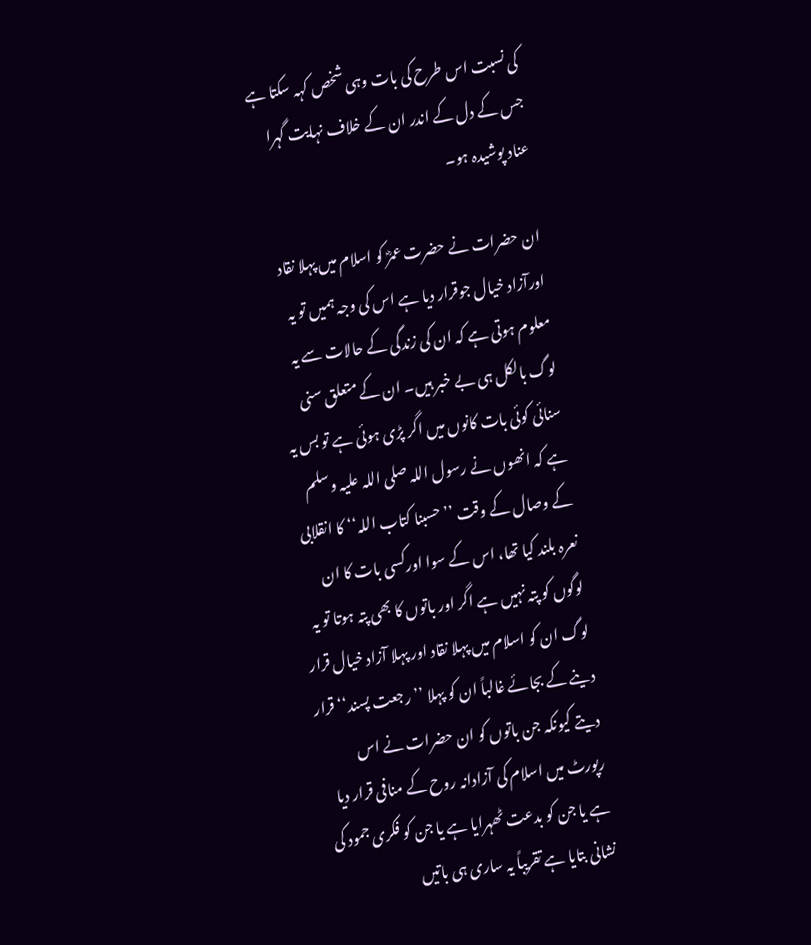کی نسبت اس طرح کی بات وہی شخص کہہ سکتا ہے جس کے دل کے اندر ان کے خلاف نہایت گہرا عناد پوشیدہ ہو۔

ان حضرات نے حضرت عمرؓ کو اسلام میں پہلا نقاد اورآزاد خیال جوقرار دیا ہے اس کی وجہ ہمیں تو یہ معلوم ہوتی ہے کہ ان کی زندگی کے حالات سے یہ لوگ بالکل ہی بے خبر ہیں۔ ان کے متعلق سنی سنائی کوئی بات کانوں میں اگر پڑی ہوئی ہے تو بس یہ ہے کہ انھوں نے رسول اللہ صلی اللہ علیہ وسلم کے وصال کے وقت ’’حسبنا کتاب اللہ‘‘ کا انقلابی نعرہ بلند کیا تھا، اس کے سوا اورکسی بات کا ان لوگوں کو پتہ نہیں ہے اگر اور باتوں کا بھی پتہ ہوتا تو یہ لوگ ان کو اسلام میں پہلا نقاد اور پہلا آزاد خیال قرار دینے کے بجائے غالباً ان کو پہلا ’’رجعت پسند‘‘ قرار دیتے کیونکہ جن باتوں کو ان حضرات نے اس رپورٹ میں اسلام کی آزادانہ روح کے منافی قرار دیا ہے یا جن کو بدعت ٹھہرایا ہے یا جن کو فکری جمود کی نشانی بتایا ہے تقریباً یہ ساری ہی باتیں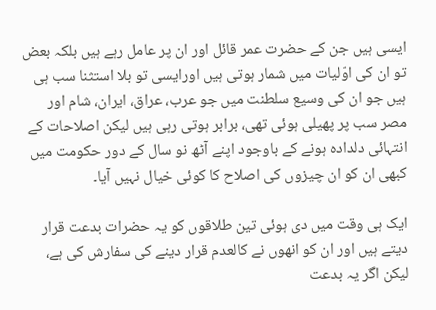ایسی ہیں جن کے حضرت عمر قائل اور ان پر عامل رہے ہیں بلکہ بعض تو ان کی اوّلیات میں شمار ہوتی ہیں اورایسی تو بلا استثنا سب ہی ہیں جو ان کی وسیع سلطنت میں جو عرب، عراق، ایران، شام اور مصر سب پر پھیلی ہوئی تھی، برابر ہوتی رہی ہیں لیکن اصلاحات کے انتہائی دلدادہ ہونے کے باوجود اپنے آٹھ نو سال کے دور حکومت میں کبھی ان کو ان چیزوں کی اصلاح کا کوئی خیال نہیں آیا۔

ایک ہی وقت میں دی ہوئی تین طلاقوں کو یہ حضرات بدعت قرار دیتے ہیں اور ان کو انھوں نے کالعدم قرار دینے کی سفارش کی ہے، لیکن اگر یہ بدعت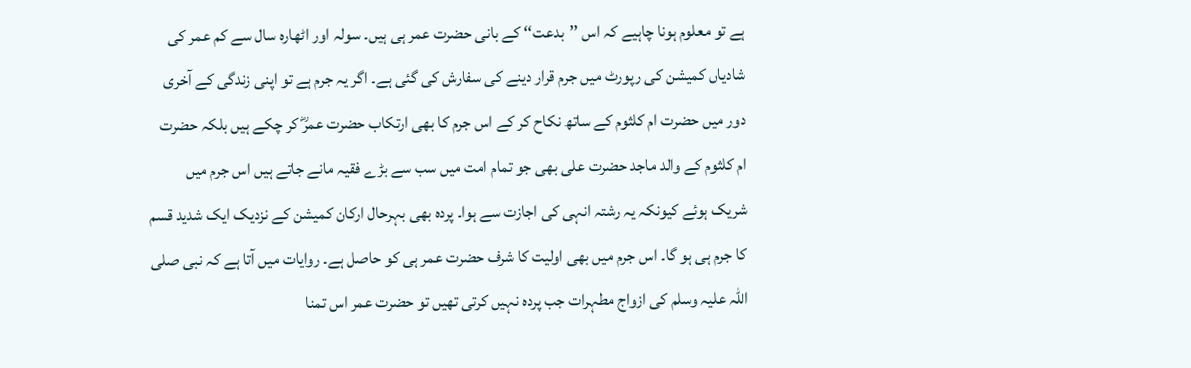ہے تو معلوم ہونا چاہیے کہ اس ’’بدعت‘‘ کے بانی حضرت عمر ہی ہیں۔ سولہ اور اٹھارہ سال سے کم عمر کی شادیاں کمیشن کی رپورٹ میں جرم قرار دینے کی سفارش کی گئی ہے۔ اگر یہ جرم ہے تو اپنی زندگی کے آخری دور میں حضرت ام کلثوم کے ساتھ نکاح کر کے اس جرم کا بھی ارتکاب حضرت عمرؓ کر چکے ہیں بلکہ حضرت ام کلثوم کے والد ماجد حضرت علی بھی جو تمام امت میں سب سے بڑے فقیہ مانے جاتے ہیں اس جرم میں شریک ہوئے کیونکہ یہ رشتہ انہی کی اجازت سے ہوا۔ پردہ بھی بہرحال ارکان کمیشن کے نزدیک ایک شدید قسم کا جرم ہی ہو گا۔ اس جرم میں بھی اولیت کا شرف حضرت عمر ہی کو حاصل ہے۔ روایات میں آتا ہے کہ نبی صلی اللہ علیہ وسلم کی ازواج مطہرات جب پردہ نہیں کرتی تھیں تو حضرت عمر اس تمنا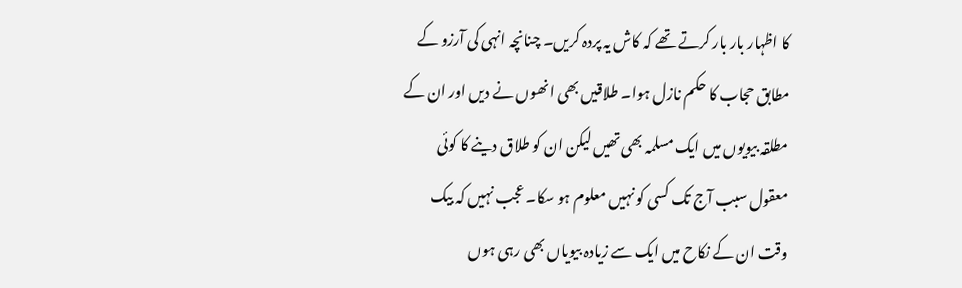کا اظہار بار بار کرتے تھے کہ کاش یہ پردہ کریں۔ چنانچہ انہی کی آرزو کے مطابق حجاب کا حکم نازل ہوا۔ طلاقیں بھی انھوں نے دیں اور ان کے مطلقہ بیویوں میں ایک مسلمہ بھی تھیں لیکن ان کو طلاق دینے کا کوئی معقول سبب آج تک کسی کو نہیں معلوم ہو سکا۔ عجب نہیں کہ بیک وقت ان کے نکاح میں ایک سے زیادہ بیویاں بھی رہی ہوں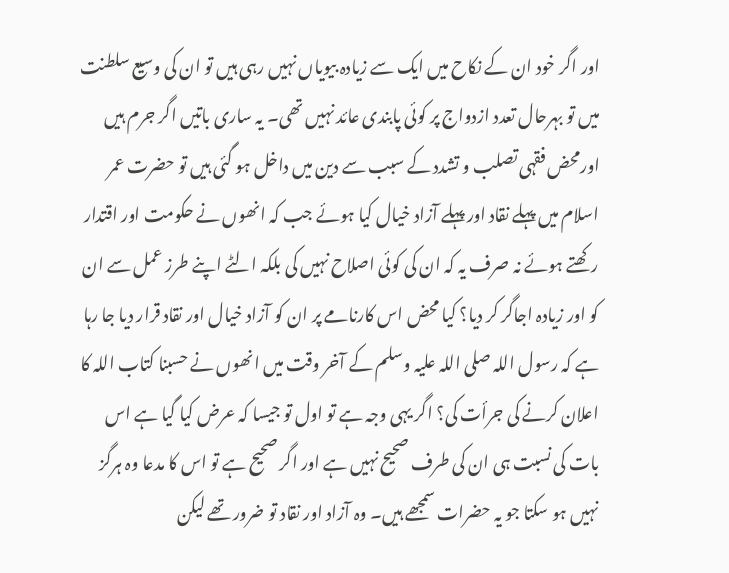اور اگر خود ان کے نکاح میں ایک سے زیادہ بیویاں نہیں رہی ہیں تو ان کی وسیع سلطنت میں تو بہرحال تعدد ازدواج پر کوئی پابندی عائد نہیں تھی۔ یہ ساری باتیں اگر جرم ہیں اورمحض فقہی تصلب و تشدد کے سبب سے دین میں داخل ہو گئی ہیں تو حضرت عمر اسلام میں پہلے نقاد اور پہلے آزاد خیال کیا ہوئے جب کہ انھوں نے حکومت اور اقتدار رکھتے ہوئے نہ صرف یہ کہ ان کی کوئی اصلاح نہیں کی بلکہ الٹے اپنے طرز عمل سے ان کو اور زیادہ اجاگر کر دیا؟ کیا محض اس کارنامے پر ان کو آزاد خیال اور نقاد قرار دیا جا رہا ہے کہ رسول اللہ صلی اللہ علیہ وسلم کے آخر وقت میں انھوں نے حسبنا کتاب اللہ کا اعلان کرنے کی جرأت کی؟ اگر یہی وجہ ہے تو اول تو جیسا کہ عرض کیا گیا ہے اس بات کی نسبت ہی ان کی طرف صحیح نہیں ہے اور اگر صحیح ہے تو اس کا مدعا وہ ہرگز نہیں ہو سکتا جو یہ حضرات سمجھے ہیں۔ وہ آزاد اور نقاد تو ضرور تھے لیکن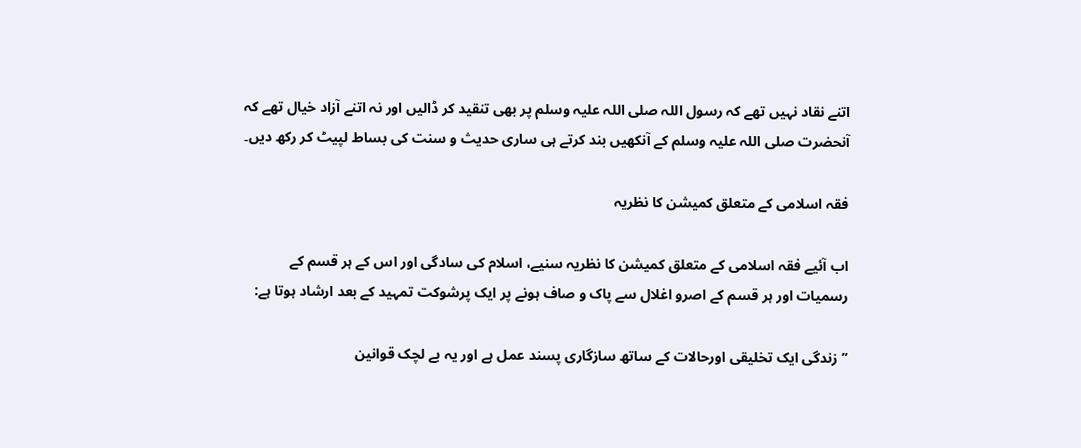اتنے نقاد نہیں تھے کہ رسول اللہ صلی اللہ علیہ وسلم پر بھی تنقید کر ڈالیں اور نہ اتنے آزاد خیال تھے کہ آنحضرت صلی اللہ علیہ وسلم کے آنکھیں بند کرتے ہی ساری حدیث و سنت کی بساط لپیٹ کر رکھ دیں۔

فقہ اسلامی کے متعلق کمیشن کا نظریہ

اب آئیے فقہ اسلامی کے متعلق کمیشن کا نظریہ سنیے، اسلام کی سادگی اور اس کے ہر قسم کے رسمیات اور ہر قسم کے اصرو اغلال سے پاک و صاف ہونے پر ایک پرشوکت تمہید کے بعد ارشاد ہوتا ہے:

’’زندگی ایک تخلیقی اورحالات کے ساتھ سازگاری پسند عمل ہے اور یہ بے لچک قوانین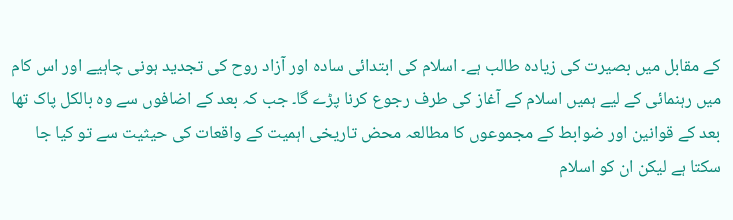کے مقابل میں بصیرت کی زیادہ طالب ہے۔ اسلام کی ابتدائی سادہ اور آزاد روح کی تجدید ہونی چاہیے اور اس کام میں رہنمائی کے لیے ہمیں اسلام کے آغاز کی طرف رجوع کرنا پڑے گا۔ جب کہ بعد کے اضافوں سے وہ بالکل پاک تھا بعد کے قوانین اور ضوابط کے مجموعوں کا مطالعہ محض تاریخی اہمیت کے واقعات کی حیثیت سے تو کیا جا سکتا ہے لیکن ان کو اسلام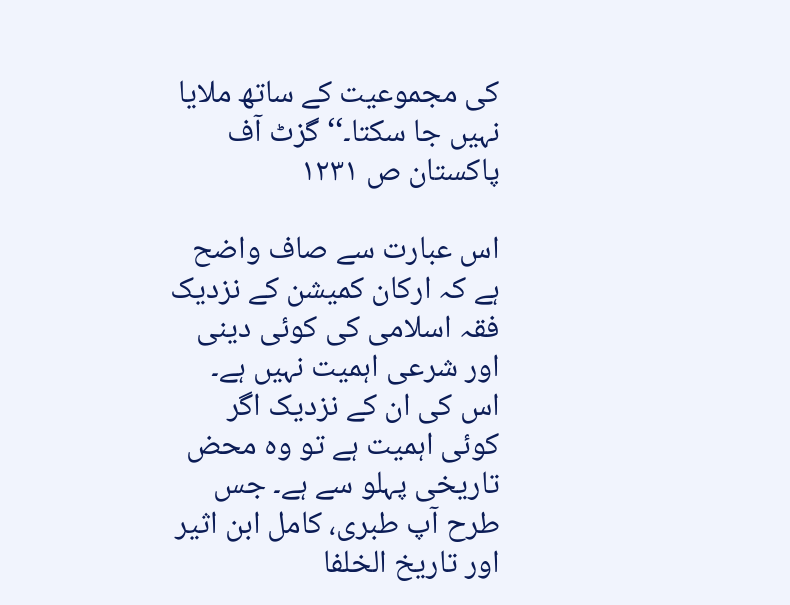کی مجموعیت کے ساتھ ملایا نہیں جا سکتا۔‘‘ گزٹ آف پاکستان ص ۱۲۳۱

اس عبارت سے صاف واضح ہے کہ ارکان کمیشن کے نزدیک فقہ اسلامی کی کوئی دینی اور شرعی اہمیت نہیں ہے۔ اس کی ان کے نزدیک اگر کوئی اہمیت ہے تو وہ محض تاریخی پہلو سے ہے۔ جس طرح آپ طبری، کامل ابن اثیر اور تاریخ الخلفا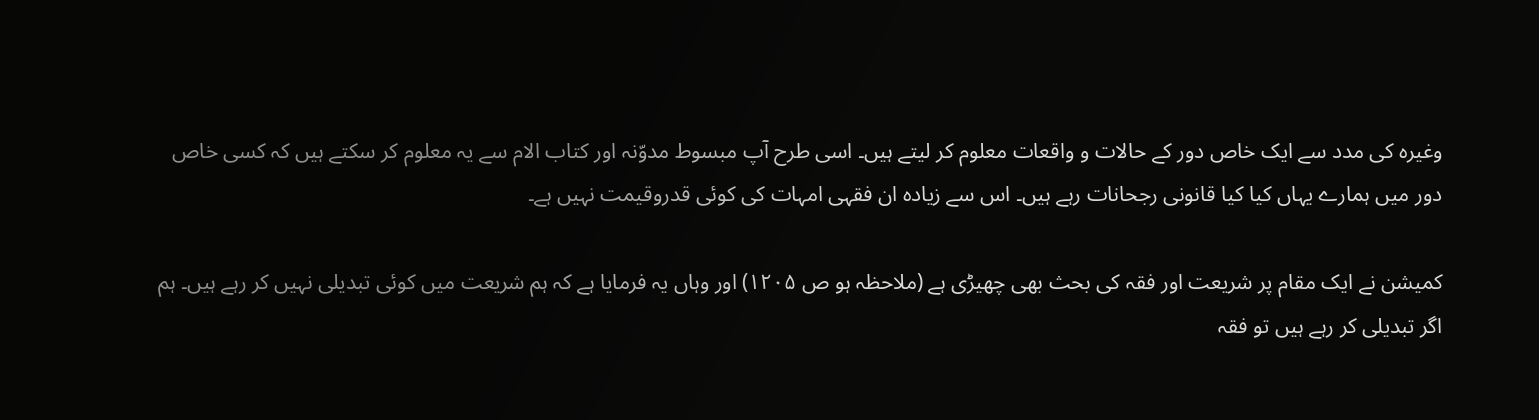وغیرہ کی مدد سے ایک خاص دور کے حالات و واقعات معلوم کر لیتے ہیں۔ اسی طرح آپ مبسوط مدوّنہ اور کتاب الام سے یہ معلوم کر سکتے ہیں کہ کسی خاص دور میں ہمارے یہاں کیا کیا قانونی رجحانات رہے ہیں۔ اس سے زیادہ ان فقہی امہات کی کوئی قدروقیمت نہیں ہے۔

کمیشن نے ایک مقام پر شریعت اور فقہ کی بحث بھی چھیڑی ہے (ملاحظہ ہو ص ۱۲۰۵) اور وہاں یہ فرمایا ہے کہ ہم شریعت میں کوئی تبدیلی نہیں کر رہے ہیں۔ ہم اگر تبدیلی کر رہے ہیں تو فقہ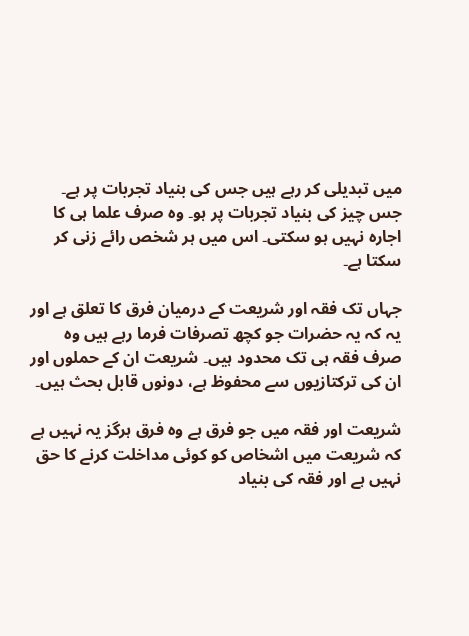میں تبدیلی کر رہے ہیں جس کی بنیاد تجربات پر ہے۔ جس چیز کی بنیاد تجربات پر ہو۔ وہ صرف علما ہی کا اجارہ نہیں ہو سکتی۔ اس میں ہر شخص رائے زنی کر سکتا ہے۔

جہاں تک فقہ اور شریعت کے درمیان فرق کا تعلق ہے اور یہ کہ یہ حضرات جو کچھ تصرفات فرما رہے ہیں وہ صرف فقہ ہی تک محدود ہیں۔ شریعت ان کے حملوں اور ان کی ترکتازیوں سے محفوظ ہے، دونوں قابل بحث ہیں۔

شریعت اور فقہ میں جو فرق ہے وہ فرق ہرگز یہ نہیں ہے کہ شریعت میں اشخاص کو کوئی مداخلت کرنے کا حق نہیں ہے اور فقہ کی بنیاد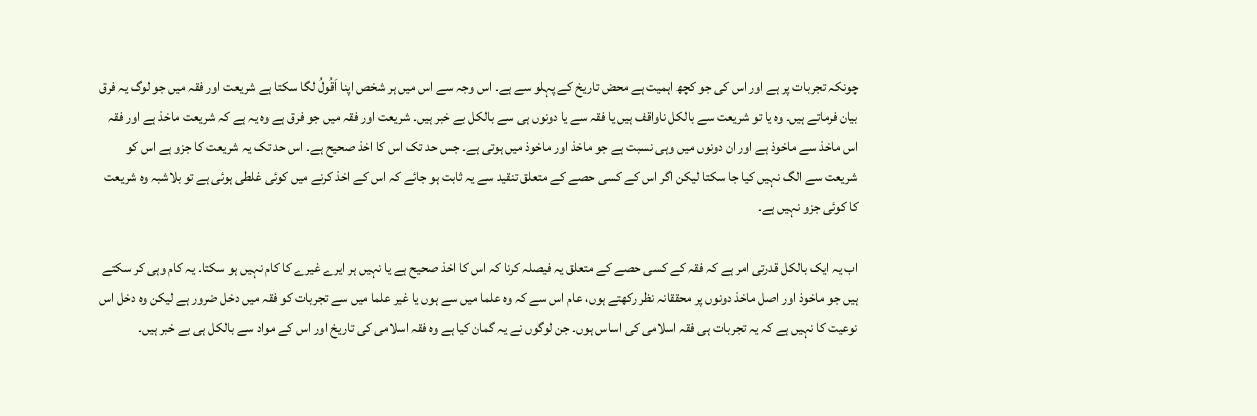چونکہ تجربات پر ہے اور اس کی جو کچھ اہمیت ہے محض تاریخ کے پہلو سے ہے۔ اس وجہ سے اس میں ہر شخص اپنا اَقُولُ لگا سکتا ہے شریعت اور فقہ میں جو لوگ یہ فرق بیان فرماتے ہیں۔ وہ یا تو شریعت سے بالکل ناواقف ہیں یا فقہ سے یا دونوں ہی سے بالکل بے خبر ہیں۔ شریعت اور فقہ میں جو فرق ہے وہ یہ ہے کہ شریعت ماخذ ہے اور فقہ اس ماخذ سے ماخوذ ہے اور ان دونوں میں وہی نسبت ہے جو ماخذ اور ماخوذ میں ہوتی ہے۔ جس حد تک اس کا اخذ صحیح ہے۔ اس حد تک یہ شریعت کا جزو ہے اس کو شریعت سے الگ نہیں کیا جا سکتا لیکن اگر اس کے کسی حصے کے متعلق تنقید سے یہ ثابت ہو جائے کہ اس کے اخذ کرنے میں کوئی غلطی ہوئی ہے تو بلاشبہ وہ شریعت کا کوئی جزو نہیں ہے۔

اب یہ ایک بالکل قدرتی امر ہے کہ فقہ کے کسی حصے کے متعلق یہ فیصلہ کرنا کہ اس کا اخذ صحیح ہے یا نہیں ہر ایرے غیرے کا کام نہیں ہو سکتا۔ یہ کام وہی کر سکتے ہیں جو ماخوذ اور اصل ماخذ دونوں پر محققانہ نظر رکھتے ہوں، عام اس سے کہ وہ علما میں سے ہوں یا غیر علما میں سے تجربات کو فقہ میں دخل ضرور ہے لیکن وہ دخل اس نوعیت کا نہیں ہے کہ یہ تجربات ہی فقہ اسلامی کی اساس ہوں۔ جن لوگوں نے یہ گمان کیا ہے وہ فقہ اسلامی کی تاریخ اور اس کے مواد سے بالکل ہی بے خبر ہیں۔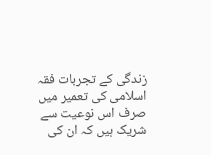زندگی کے تجربات فقہ اسلامی کی تعمیر میں صرف اس نوعیت سے شریک ہیں کہ ان کی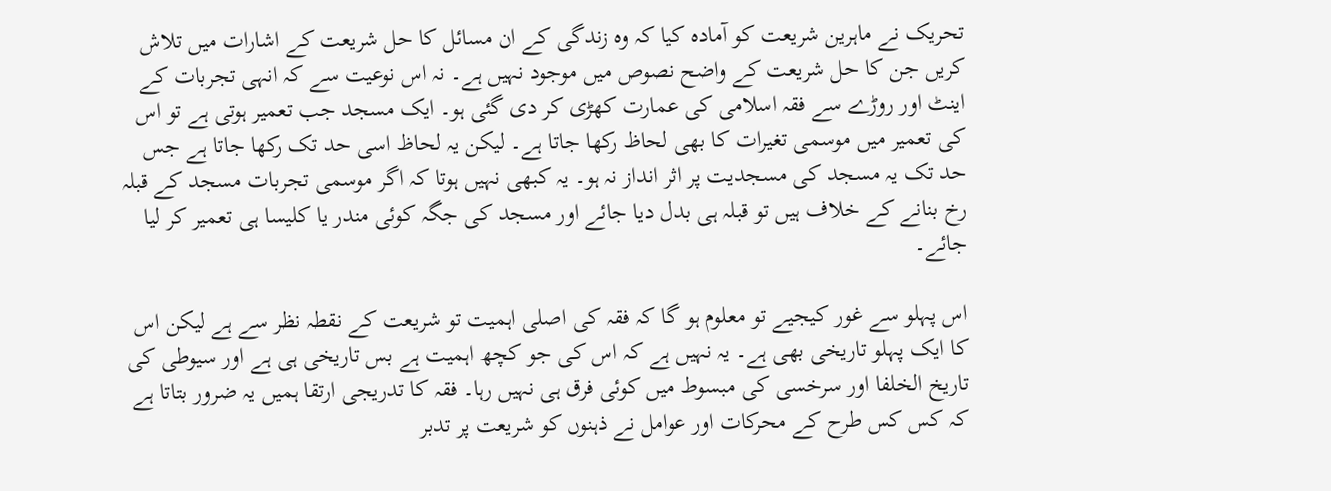تحریک نے ماہرین شریعت کو آمادہ کیا کہ وہ زندگی کے ان مسائل کا حل شریعت کے اشارات میں تلاش کریں جن کا حل شریعت کے واضح نصوص میں موجود نہیں ہے۔ نہ اس نوعیت سے کہ انہی تجربات کے اینٹ اور روڑے سے فقہ اسلامی کی عمارت کھڑی کر دی گئی ہو۔ ایک مسجد جب تعمیر ہوتی ہے تو اس کی تعمیر میں موسمی تغیرات کا بھی لحاظ رکھا جاتا ہے۔ لیکن یہ لحاظ اسی حد تک رکھا جاتا ہے جس حد تک یہ مسجد کی مسجدیت پر اثر انداز نہ ہو۔ یہ کبھی نہیں ہوتا کہ اگر موسمی تجربات مسجد کے قبلہ رخ بنانے کے خلاف ہیں تو قبلہ ہی بدل دیا جائے اور مسجد کی جگہ کوئی مندر یا کلیسا ہی تعمیر کر لیا جائے۔

اس پہلو سے غور کیجیے تو معلوم ہو گا کہ فقہ کی اصلی اہمیت تو شریعت کے نقطہ نظر سے ہے لیکن اس کا ایک پہلو تاریخی بھی ہے۔ یہ نہیں ہے کہ اس کی جو کچھ اہمیت ہے بس تاریخی ہی ہے اور سیوطی کی تاریخ الخلفا اور سرخسی کی مبسوط میں کوئی فرق ہی نہیں رہا۔ فقہ کا تدریجی ارتقا ہمیں یہ ضرور بتاتا ہے کہ کس کس طرح کے محرکات اور عوامل نے ذہنوں کو شریعت پر تدبر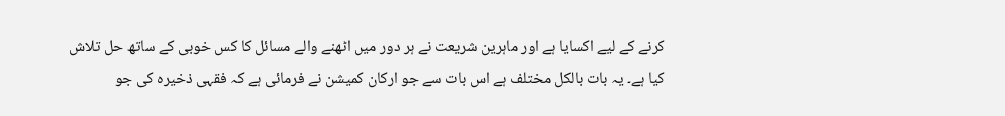کرنے کے لیے اکسایا ہے اور ماہرین شریعت نے ہر دور میں اٹھنے والے مسائل کا کس خوبی کے ساتھ حل تلاش کیا ہے۔ یہ بات بالکل مختلف ہے اس بات سے جو ارکان کمیشن نے فرمائی ہے کہ فقہی ذخیرہ کی جو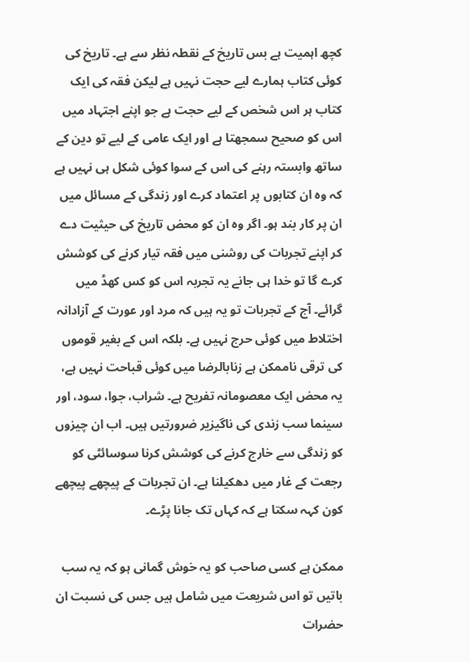کچھ اہمیت ہے بس تاریخ کے نقطہ نظر سے ہے۔ تاریخ کی کوئی کتاب ہمارے لیے حجت نہیں ہے لیکن فقہ کی ایک کتاب ہر اس شخص کے لیے حجت ہے جو اپنے اجتہاد میں اس کو صحیح سمجھتا ہے اور ایک عامی کے لیے تو دین کے ساتھ وابستہ رہنے کی اس کے سوا کوئی شکل ہی نہیں ہے کہ وہ ان کتابوں پر اعتماد کرے اور زندگی کے مسائل میں ان پر کار بند ہو۔ اگر وہ ان کو محض تاریخ کی حیثیت دے کر اپنے تجربات کی روشنی میں فقہ تیار کرنے کی کوشش کرے گا تو خدا ہی جانے یہ تجربہ اس کو کس کھڈ میں گرائے۔ آج کے تجربات تو یہ ہیں کہ مرد اور عورت کے آزادانہ اختلاط میں کوئی حرج نہیں ہے۔ بلکہ اس کے بغیر قوموں کی ترقی ناممکن ہے زنابالرضا میں کوئی قباحت نہیں ہے، یہ محض ایک معصومانہ تفریح ہے۔ شراب، جوا، سود، اور سینما سب زندی کی ناگیزیر ضرورتیں ہیں۔ اب ان چیزوں کو زندگی سے خارج کرنے کی کوشش کرنا سوسائٹی کو رجعت کے غار میں دھکیلنا ہے۔ ان تجربات کے پیچھے پیچھے کون کہہ سکتا ہے کہ کہاں تک جانا پڑے۔

ممکن ہے کسی صاحب کو یہ خوش گمانی ہو کہ یہ سب باتیں تو اس شریعت میں شامل ہیں جس کی نسبت ان حضرات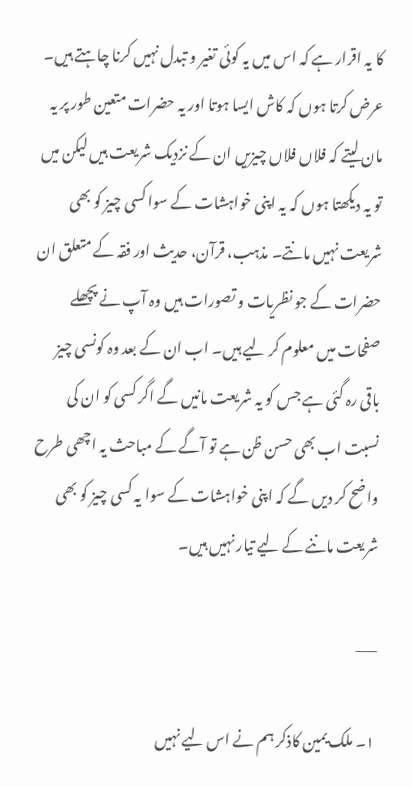کا یہ اقرار ہے کہ اس میں یہ کوئی تغیر و تبدل نہیں کرنا چاہتے ہیں۔ عرض کرتا ہوں کہ کاش ایسا ہوتا اور یہ حضرات متعین طور پر یہ مان لیتے کہ فلاں فلاں چیزیں ان کے نزدیک شریعت ہیں لیکن میں تو یہ دیکھتا ہوں کہ یہ اپنی خواہشات کے سوا کسی چیز کو بھی شریعت نہیں مانتے۔ مذہب، قرآن، حدیث اور فقہ کے متعلق ان حضرات کے جو نظریات و تصورات ہیں وہ آپ نے پچھلے صفحات میں معلوم کر لیے ہیں۔ اب ان کے بعد وہ کونسی چیز باقی رہ گئی ہے جس کو یہ شریعت مانیں گے اگر کسی کو ان کی نسبت اب بھی حسن ظن ہے تو آگے کے مباحث یہ اچھی طرح واضح کر دیں گے کہ اپنی خواہشات کے سوا یہ کسی چیز کو بھی شریعت ماننے کے لیے تیار نہیں ہیں۔

___

۱۔ ملک یمین کاذکر ہم نے اس لیے نہیں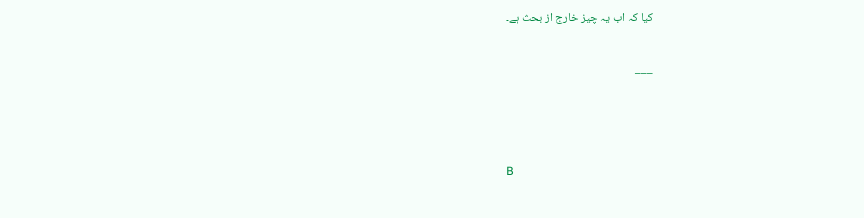کیا کہ اب یہ چیز خارج از بحث ہے۔

___



B